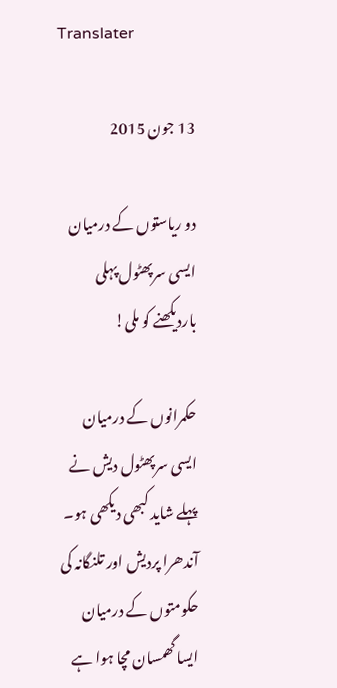Translater

13 جون 2015

دو ریاستوں کے درمیان ایسی سرپھٹول پہلی باردیکھنے کو ملی!

حکمرانوں کے درمیان ایسی سرپھٹول دیش نے پہلے شاید کبھی دیکھی ہو۔ آندھرا پردیش اور تلنگانہ کی حکومتوں کے درمیان ایسا گھمسان مچا ہوا ہے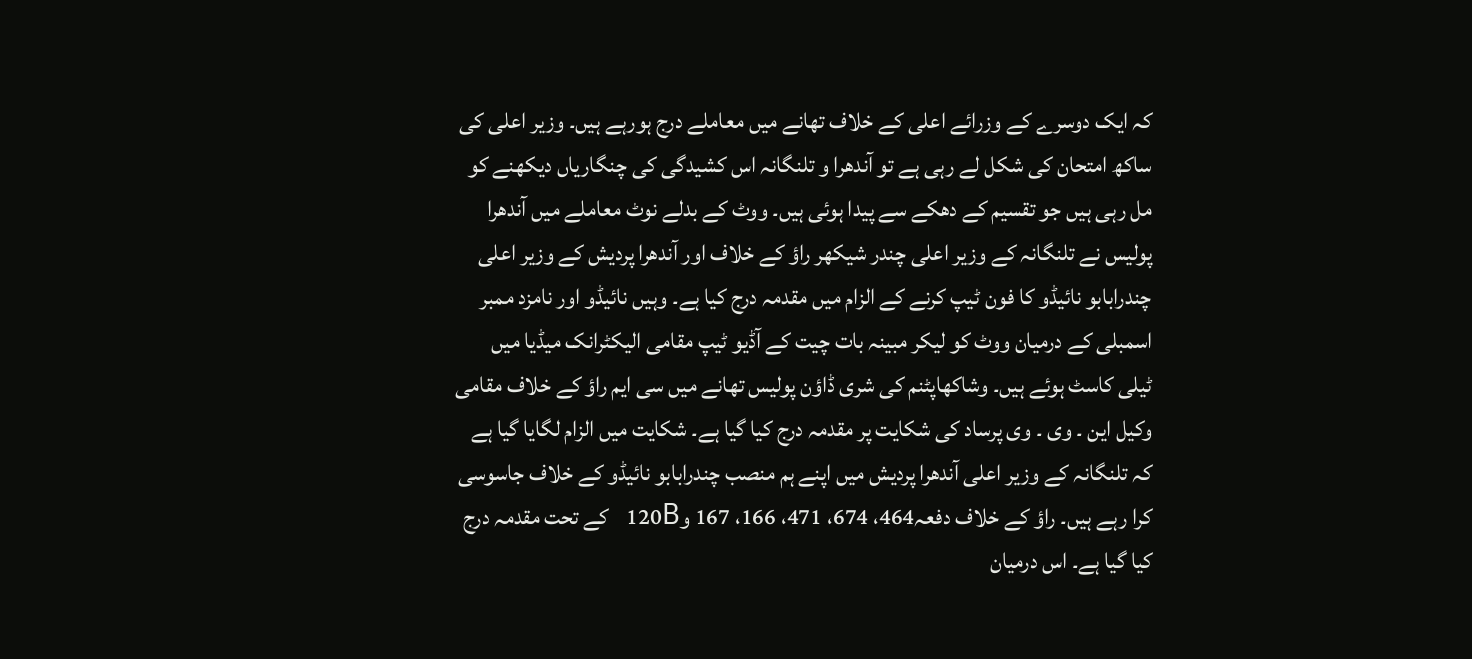کہ ایک دوسرے کے وزرائے اعلی کے خلاف تھانے میں معاملے درج ہورہے ہیں۔ وزیر اعلی کی ساکھ امتحان کی شکل لے رہی ہے تو آندھرا و تلنگانہ اس کشیدگی کی چنگاریاں دیکھنے کو مل رہی ہیں جو تقسیم کے دھکے سے پیدا ہوئی ہیں۔ ووٹ کے بدلے نوٹ معاملے میں آندھرا پولیس نے تلنگانہ کے وزیر اعلی چندر شیکھر راؤ کے خلاف اور آندھرا پردیش کے وزیر اعلی چندرابابو نائیڈو کا فون ٹیپ کرنے کے الزام میں مقدمہ درج کیا ہے۔ وہیں نائیڈو اور نامزد ممبر اسمبلی کے درمیان ووٹ کو لیکر مبینہ بات چیت کے آڈیو ٹیپ مقامی الیکٹرانک میڈیا میں ٹیلی کاسٹ ہوئے ہیں۔ وشاکھاپٹنم کی شری ڈاؤن پولیس تھانے میں سی ایم راؤ کے خلاف مقامی وکیل این ۔ وی ۔ وی پرساد کی شکایت پر مقدمہ درج کیا گیا ہے۔ شکایت میں الزام لگایا گیا ہے کہ تلنگانہ کے وزیر اعلی آندھرا پردیش میں اپنے ہم منصب چندرابابو نائیڈو کے خلاف جاسوسی کرا رہے ہیں۔ راؤ کے خلاف دفعہ464، 674، 471، 166، 167 و120B کے تحت مقدمہ درج کیا گیا ہے۔ اس درمیان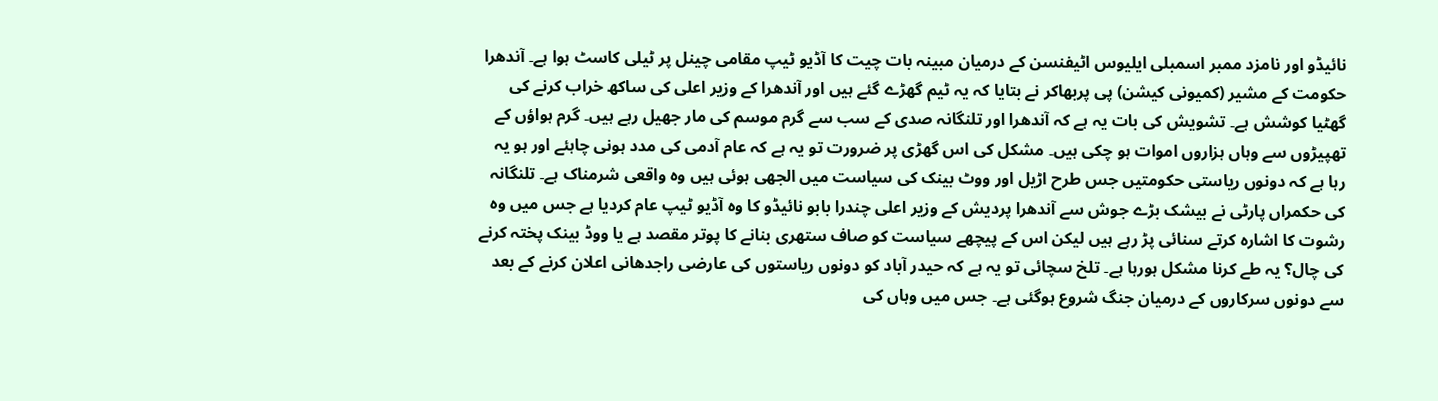نائیڈو اور نامزد ممبر اسمبلی ایلیوس اٹیفنسن کے درمیان مبینہ بات چیت کا آڈیو ٹیپ مقامی چینل پر ٹیلی کاسٹ ہوا ہے۔ آندھرا حکومت کے مشیر (کمیونی کیشن) پی پربھاکر نے بتایا کہ یہ ٹیم گھڑے گئے ہیں اور آندھرا کے وزیر اعلی کی ساکھ خراب کرنے کی گھٹیا کوشش ہے۔ تشویش کی بات یہ ہے کہ آندھرا اور تلنگانہ صدی کے سب سے گرم موسم کی مار جھیل رہے ہیں۔ گرم ہواؤں کے تھپیڑوں سے وہاں ہزاروں اموات ہو چکی ہیں۔ مشکل کی اس گھڑی پر ضرورت تو یہ ہے کہ عام آدمی کی مدد ہونی چاہئے اور ہو یہ رہا ہے کہ دونوں ریاستی حکومتیں جس طرح اڑیل اور ووٹ بینک کی سیاست میں الجھی ہوئی ہیں وہ واقعی شرمناک ہے۔ تلنگانہ کی حکمراں پارٹی نے بیشک بڑے جوش سے آندھرا پردیش کے وزیر اعلی چندرا بابو نائیڈو کا وہ آڈیو ٹیپ عام کردیا ہے جس میں وہ رشوت کا اشارہ کرتے سنائی پڑ رہے ہیں لیکن اس کے پیچھے سیاست کو صاف ستھری بنانے کا پوتر مقصد ہے یا ووڈ بینک پختہ کرنے کی چال؟ یہ طے کرنا مشکل ہورہا ہے۔ تلخ سچائی تو یہ ہے کہ حیدر آباد کو دونوں ریاستوں کی عارضی راجدھانی اعلان کرنے کے بعد سے دونوں سرکاروں کے درمیان جنگ شروع ہوگئی ہے۔ جس میں وہاں کی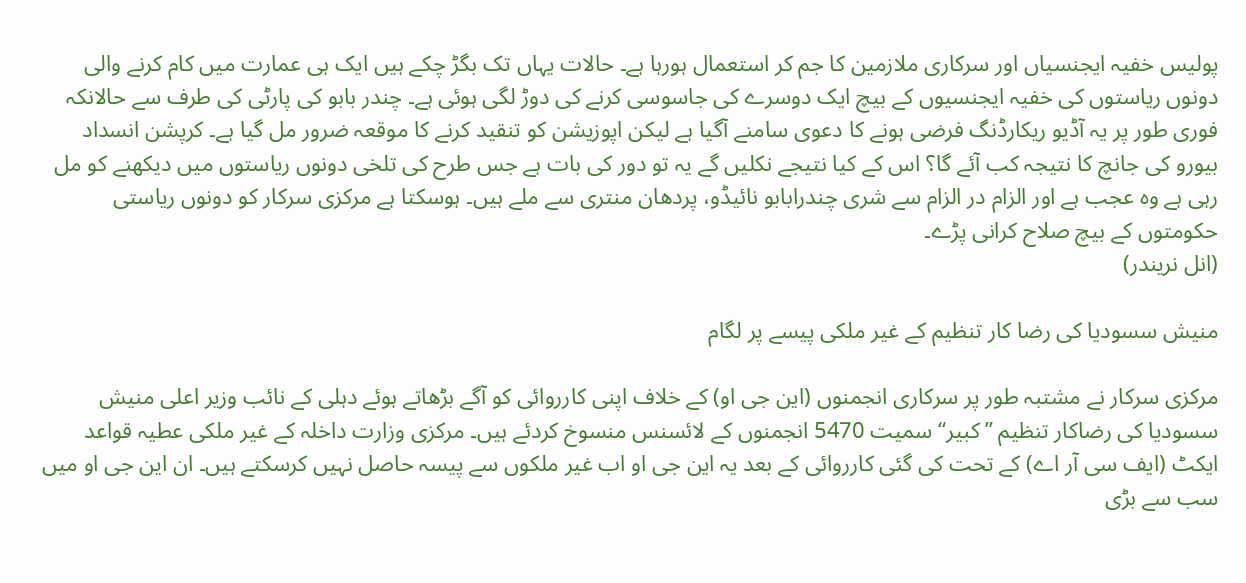پولیس خفیہ ایجنسیاں اور سرکاری ملازمین کا جم کر استعمال ہورہا ہے۔ حالات یہاں تک بگڑ چکے ہیں ایک ہی عمارت میں کام کرنے والی دونوں ریاستوں کی خفیہ ایجنسیوں کے بیچ ایک دوسرے کی جاسوسی کرنے کی دوڑ لگی ہوئی ہے۔ چندر بابو کی پارٹی کی طرف سے حالانکہ فوری طور پر یہ آڈیو ریکارڈنگ فرضی ہونے کا دعوی سامنے آگیا ہے لیکن اپوزیشن کو تنقید کرنے کا موقعہ ضرور مل گیا ہے۔ کرپشن انسداد بیورو کی جانچ کا نتیجہ کب آئے گا؟ اس کے کیا نتیجے نکلیں گے یہ تو دور کی بات ہے جس طرح کی تلخی دونوں ریاستوں میں دیکھنے کو مل رہی ہے وہ عجب ہے اور الزام در الزام سے شری چندرابابو نائیڈو، پردھان منتری سے ملے ہیں۔ ہوسکتا ہے مرکزی سرکار کو دونوں ریاستی حکومتوں کے بیچ صلاح کرانی پڑے۔
(انل نریندر)

منیش سسودیا کی رضا کار تنظیم کے غیر ملکی پیسے پر لگام

مرکزی سرکار نے مشتبہ طور پر سرکاری انجمنوں (این جی او) کے خلاف اپنی کارروائی کو آگے بڑھاتے ہوئے دہلی کے نائب وزیر اعلی منیش سسودیا کی رضاکار تنظیم ’’کبیر‘‘ سمیت 5470 انجمنوں کے لائسنس منسوخ کردئے ہیں۔ مرکزی وزارت داخلہ کے غیر ملکی عطیہ قواعد ایکٹ (ایف سی آر اے) کے تحت کی گئی کارروائی کے بعد یہ این جی او اب غیر ملکوں سے پیسہ حاصل نہیں کرسکتے ہیں۔ ان این جی او میں سب سے بڑی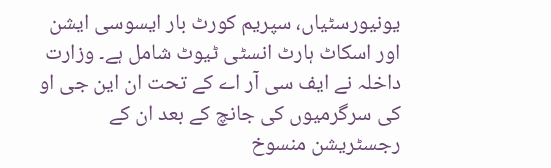یونیورسٹیاں، سپریم کورٹ بار ایسوسی ایشن اور اسکاٹ ہارٹ انسٹی ٹیوٹ شامل ہے۔ وزارت داخلہ نے ایف سی آر اے کے تحت ان این جی او کی سرگرمیوں کی جانچ کے بعد ان کے رجسٹریشن منسوخ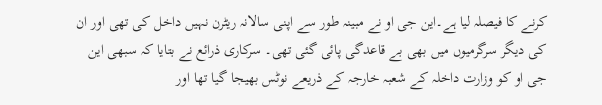کرنے کا فیصلہ لیا ہے۔این جی او نے مبینہ طور سے اپنی سالانہ ریٹرن نہیں داخل کی تھی اور ان کی دیگر سرگرمیوں میں بھی بے قاعدگی پائی گئی تھی۔ سرکاری ذرائع نے بتایا کہ سبھی این جی او کو وزارت داخلہ کے شعبہ خارجہ کے ذریعے نوٹس بھیجا گیا تھا اور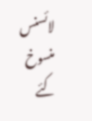لائسنس منسوخ کئے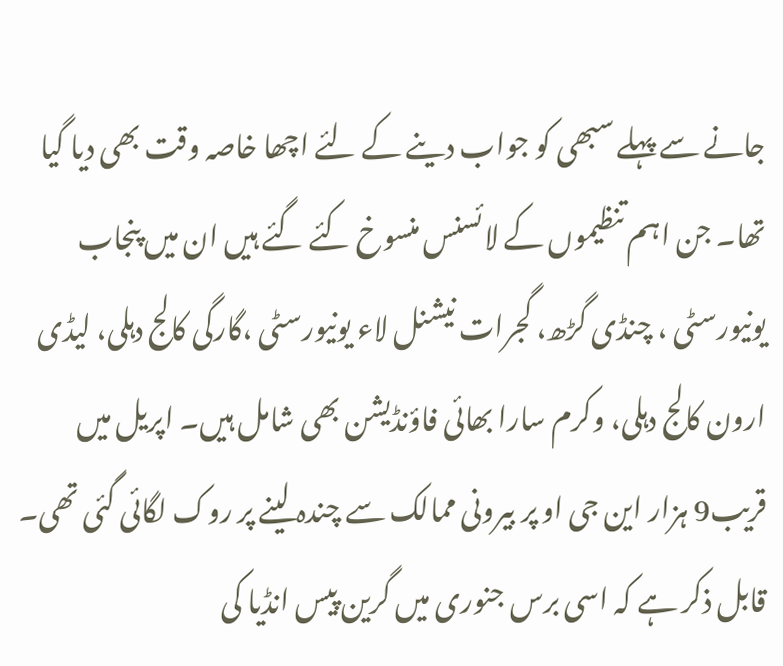جانے سے پہلے سبھی کو جواب دینے کے لئے اچھا خاصہ وقت بھی دیا گیا تھا۔ جن اہم تنظیموں کے لائسنس منسوخ کئے گئے ہیں ان میں پنجاب یونیورسٹی ، چنڈی گڑھ، گجرات نیشنل لاء یونیورسٹی ،گارگی کالج دہلی، لیڈی ارون کالج دہلی، وکرم سارا بھائی فاؤنڈیشن بھی شامل ہیں۔ اپریل میں قریب9 ہزار این جی او پر بیرونی ممالک سے چندہ لینے پر روک لگائی گئی تھی۔ قابل ذکر ہے کہ اسی برس جنوری میں گرین پیس انڈیا کی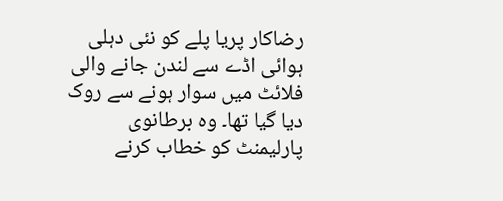رضاکار پریا پلے کو نئی دہلی ہوائی اڈے سے لندن جانے والی فلائٹ میں سوار ہونے سے روک دیا گیا تھا۔ وہ برطانوی پارلیمنٹ کو خطاب کرنے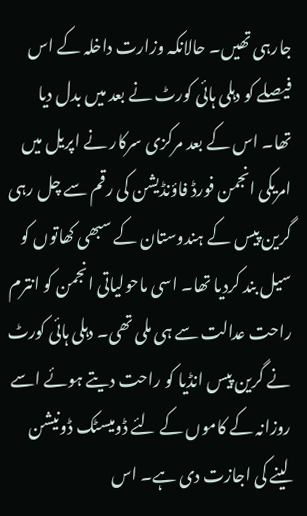جارہی تھیں۔ حالانکہ وزارت داخلہ کے اس فیصلے کو دہلی ہائی کورٹ نے بعد میں بدل دیا تھا۔ اس کے بعد مرکزی سرکار نے اپریل میں امریکی انجمن فورڈ فاؤنڈیشن کی رقم سے چل رہی گرین پیس کے ہندوستان کے سبھی کھاتوں کو سیل بند کردیا تھا۔ اسی ماحولیاتی انجمن کو انترم راحت عدالت سے ہی ملی تھی۔ دہلی ہائی کورٹ نے گرین پیس انڈیا کو راحت دیتے ہوئے اسے روزانہ کے کاموں کے لئے ڈومیسٹک ڈونیشن لینے کی اجازت دی ہے۔ اس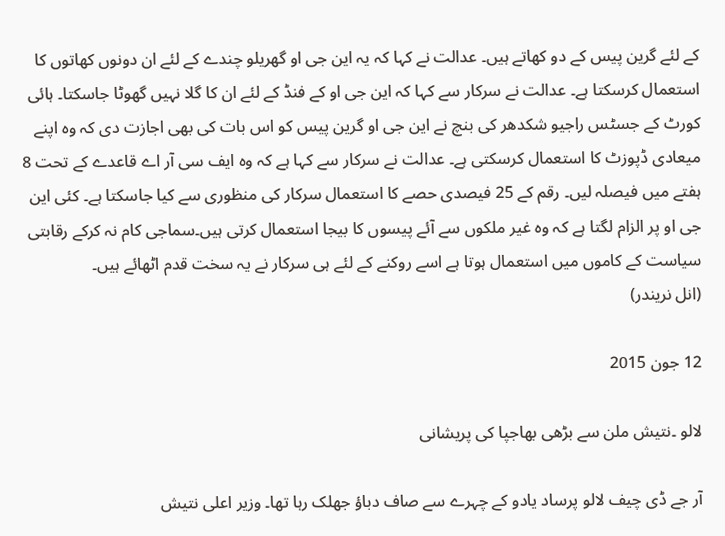کے لئے گرین پیس کے دو کھاتے ہیں۔ عدالت نے کہا کہ یہ این جی او گھریلو چندے کے لئے ان دونوں کھاتوں کا استعمال کرسکتا ہے۔ عدالت نے سرکار سے کہا کہ این جی او کے فنڈ کے لئے ان کا گلا نہیں گھوٹا جاسکتا۔ ہائی کورٹ کے جسٹس راجیو شکدھر کی بنچ نے این جی او گرین پیس کو اس بات کی بھی اجازت دی کہ وہ اپنے میعادی ڈپوزٹ کا استعمال کرسکتی ہے۔ عدالت نے سرکار سے کہا ہے کہ وہ ایف سی آر اے قاعدے کے تحت 8 ہفتے میں فیصلہ لیں۔ رقم کے 25 فیصدی حصے کا استعمال سرکار کی منظوری سے کیا جاسکتا ہے۔ کئی این جی او پر الزام لگتا ہے کہ وہ غیر ملکوں سے آئے پیسوں کا بیجا استعمال کرتی ہیں۔سماجی کام نہ کرکے رقابتی سیاست کے کاموں میں استعمال ہوتا ہے اسے روکنے کے لئے ہی سرکار نے یہ سخت قدم اٹھائے ہیں۔
(انل نریندر)

12 جون 2015

لالو ۔نتیش ملن سے بڑھی بھاجپا کی پریشانی

آر جے ڈی چیف لالو پرساد یادو کے چہرے سے صاف دباؤ جھلک رہا تھا۔ وزیر اعلی نتیش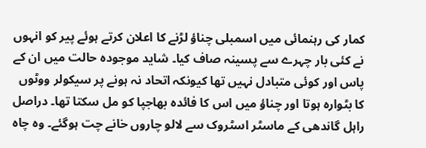کمار کی رہنمائی میں اسمبلی چناؤ لڑنے کا اعلان کرتے ہوئے پیر کو انہوں نے کئی بار چہرے سے پسینہ صاف کیا۔ شاید موجودہ حالت میں ان کے پاس اور کوئی متبادل نہیں تھا کیونکہ اتحاد نہ ہونے پر سیکولر ووٹوں کا بٹوارہ ہوتا اور چناؤ میں اس کا فائدہ بھاجپا کو مل سکتا تھا۔ دراصل راہل گاندھی کے ماسٹر اسٹروک سے لالو چاروں خانے چت ہوگئے۔ وہ چاہ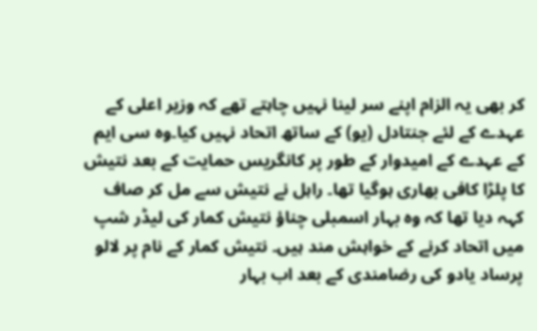کر بھی یہ الزام اپنے سر لینا نہیں چاہتے تھے کہ وزیر اعلی کے عہدے کے لئے جنتادل (یو) کے ساتھ اتحاد نہیں کیا۔وہ سی ایم کے عہدے کے امیدوار کے طور پر کانگریس حمایت کے بعد نتیش کا پلڑا کافی بھاری ہوگیا تھا۔ راہل نے نتیش سے مل کر صاف کہہ دیا تھا کہ وہ بہار اسمبلی چناؤ نتیش کمار کی لیڈر شپ میں اتحاد کرنے کے خواہش مند ہیں۔ نتیش کمار کے نام پر لالو پرساد یادو کی رضامندی کے بعد اب بہار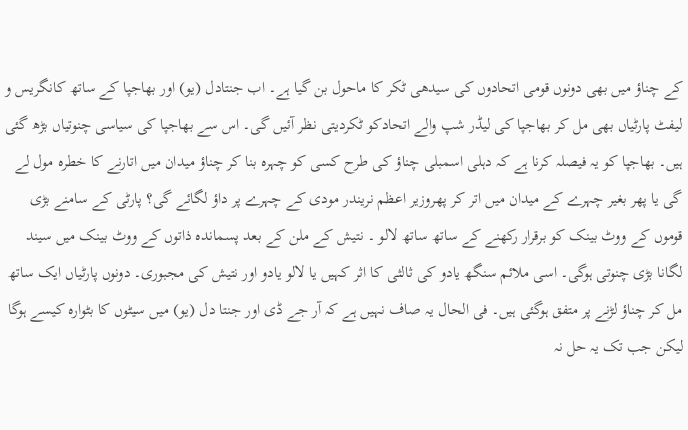کے چناؤ میں بھی دونوں قومی اتحادوں کی سیدھی ٹکر کا ماحول بن گیا ہے۔ اب جنتادل (یو) اور بھاجپا کے ساتھ کانگریس و لیفٹ پارٹیاں بھی مل کر بھاجپا کی لیڈر شپ والے اتحادکو ٹکردیتی نظر آئیں گی۔ اس سے بھاجپا کی سیاسی چنوتیاں بڑھ گئی ہیں۔ بھاجپا کو یہ فیصلہ کرنا ہے کہ دہلی اسمبلی چناؤ کی طرح کسی کو چہرہ بنا کر چناؤ میدان میں اتارنے کا خطرہ مول لے گی یا پھر بغیر چہرے کے میدان میں اتر کر پھروزیر اعظم نریندر مودی کے چہرے پر داؤ لگائے گی؟ پارٹی کے سامنے بڑی قوموں کے ووٹ بینک کو برقرار رکھنے کے ساتھ ساتھ لالو ۔ نتیش کے ملن کے بعد پسماندہ ذاتوں کے ووٹ بینک میں سیند لگانا بڑی چنوتی ہوگی۔ اسی ملائم سنگھ یادو کی ثالثی کا اثر کہیں یا لالو یادو اور نتیش کی مجبوری۔ دونوں پارٹیاں ایک ساتھ مل کر چناؤ لڑنے پر متفق ہوگئی ہیں۔ فی الحال یہ صاف نہیں ہے کہ آر جے ڈی اور جنتا دل (یو) میں سیٹوں کا بٹوارہ کیسے ہوگا لیکن جب تک یہ حل نہ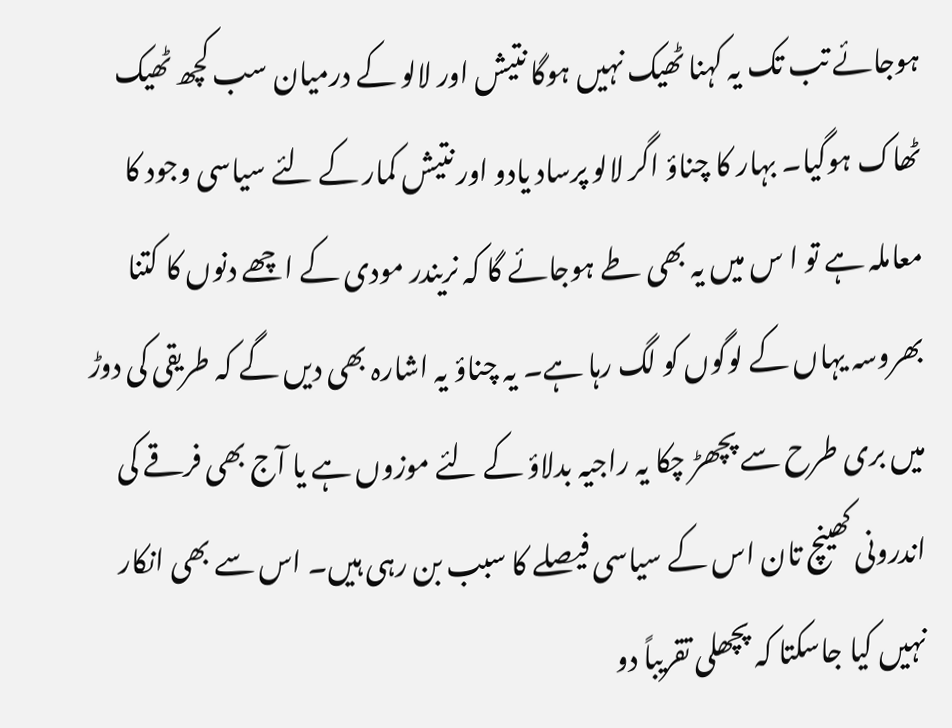ہوجائے تب تک یہ کہنا ٹھیک نہیں ہوگا نتیش اور لالو کے درمیان سب کچھ ٹھیک ٹھاک ہوگیا۔ بہار کا چناؤ اگر لالو پرساد یادو اور نتیش کمار کے لئے سیاسی وجود کا معاملہ ہے تو ا س میں یہ بھی طے ہوجائے گا کہ نریندر مودی کے اچھے دنوں کا کتنا بھروسہ یہاں کے لوگوں کو لگ رہا ہے۔ یہ چناؤ یہ اشارہ بھی دیں گے کہ طریقی کی دوڑ میں بری طرح سے پچھڑ چکا یہ راجیہ بدلاؤ کے لئے موزوں ہے یا آج بھی فرقے کی اندرونی کھینچ تان اس کے سیاسی فیصلے کا سبب بن رہی ہیں۔ اس سے بھی انکار نہیں کیا جاسکتا کہ پچھلی تقریباً دو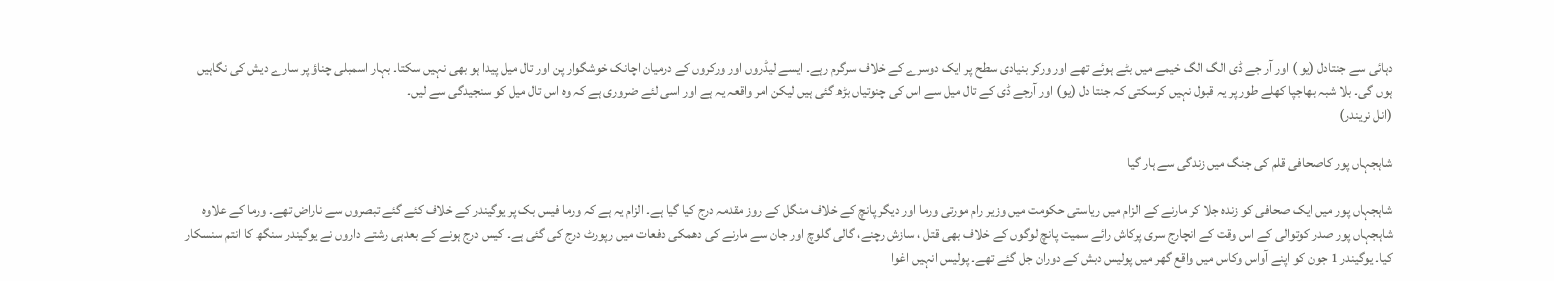دہائی سے جنتادل (یو ) اور آر جے ڈی الگ الگ خیمے میں بٹے ہوئے تھے اور ورکر بنیادی سطح پر ایک دوسرے کے خلاف سرگرم رہے۔ ایسے لیڈروں اور ورکروں کے درمیان اچانک خوشگوار پن اور تال میل پیدا ہو بھی نہیں سکتا۔ بہار اسمبلی چناؤ پر سارے دیش کی نگاہیں ہوں گی۔ بلا شبہ بھاجپا کھلے طور پر یہ قبول نہیں کرسکتی کہ جنتا دل (یو) اور آرجے ڈی کے تال میل سے اس کی چنوتیاں بڑھ گئی ہیں لیکن امر واقعہ یہ ہے اور اسی لئے ضروری ہے کہ وہ اس تال میل کو سنجیدگی سے لیں۔
(انل نریندر)

شاہجہاں پور کاصحافی قلم کی جنگ میں زندگی سے ہار گیا

شاہجہاں پور میں ایک صحافی کو زندہ جلا کر مارنے کے الزام میں ریاستی حکومت میں وزیر رام مورتی ورما اور دیگر پانچ کے خلاف منگل کے روز مقدمہ درج کیا گیا ہے۔ الزام یہ ہے کہ ورما فیس بک پر یوگیندر کے خلاف کئے گئے تبصروں سے ناراض تھے۔ ورما کے علاوہ شاہجہاں پور صدر کوتوالی کے اس وقت کے انچارج سری پرکاش رائے سمیت پانچ لوگوں کے خلاف بھی قتل ، سازش رچنے، گالی گلوچ اور جان سے مارنے کی دھمکی دفعات میں رپورٹ درج کی گئی ہے۔ کیس درج ہونے کے بعدہی رشتے داروں نے یوگیندر سنگھ کا انتم سنسکار کیا۔ یوگیندر 1 جون کو اپنے آواس وکاس میں واقع گھر میں پولیس دبش کے دوران جل گئے تھے۔ پولیس انہیں اغوا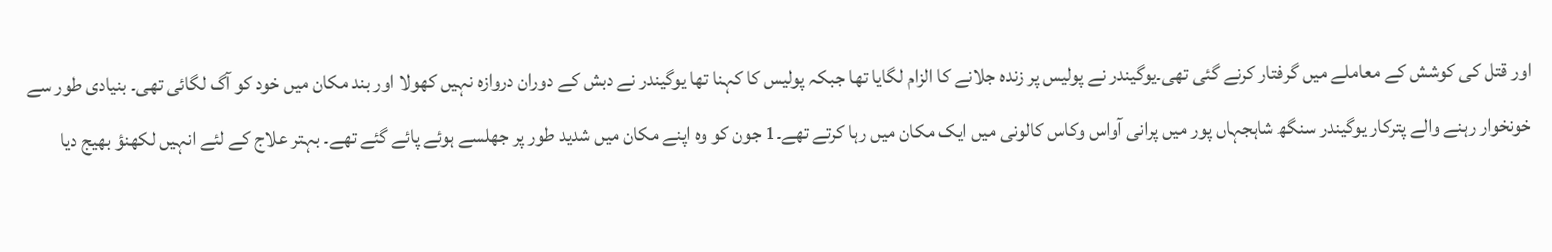اور قتل کی کوشش کے معاملے میں گرفتار کرنے گئی تھی۔یوگیندر نے پولیس پر زندہ جلانے کا الزام لگایا تھا جبکہ پولیس کا کہنا تھا یوگیندر نے دبش کے دوران دروازہ نہیں کھولا اور بند مکان میں خود کو آگ لگائی تھی۔ بنیادی طور سے خونخوار رہنے والے پترکار یوگیندر سنگھ شاہجہاں پور میں پرانی آواس وکاس کالونی میں ایک مکان میں رہا کرتے تھے۔1 جون کو وہ اپنے مکان میں شدید طور پر جھلسے ہوئے پائے گئے تھے۔ بہتر علاج کے لئے انہیں لکھنؤ بھیج دیا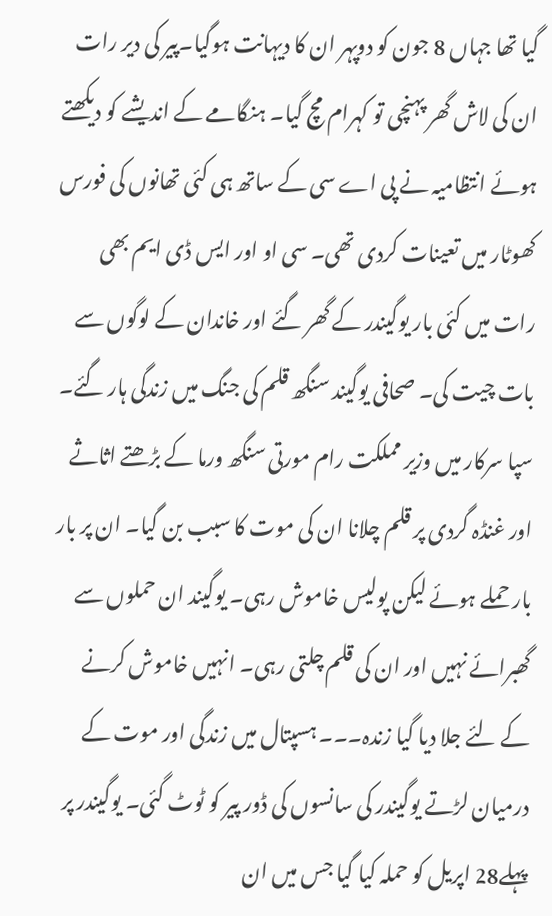گیا تھا جہاں 8 جون کو دوپہر ان کا دیہانت ہوگیا۔پیر کی دیر رات ان کی لاش گھر پہنچی تو کہرام مچ گیا۔ ہنگامے کے اندیشے کو دیکھتے ہوئے انتظامیہ نے پی اے سی کے ساتھ ہی کئی تھانوں کی فورس کھوٹار میں تعینات کردی تھی۔ سی او اور ایس ڈی ایم بھی رات میں کئی بار یوگیندر کے گھر گئے اور خاندان کے لوگوں سے بات چیت کی۔ صحافی یوگیند سنگھ قلم کی جنگ میں زندگی ہار گئے۔ سپا سرکار میں وزیر مملکت رام مورتی سنگھ ورما کے بڑھتے اثاثے اور غنڈہ گردی پر قلم چلانا ان کی موت کا سبب بن گیا۔ ان پر بار بار حملے ہوئے لیکن پولیس خاموش رہی۔ یوگیند ان حملوں سے گھبرائے نہیں اور ان کی قلم چلتی رہی۔ انہیں خاموش کرنے کے لئے جلا دیا گیا زندہ۔۔۔ ہسپتال میں زندگی اور موت کے درمیان لڑتے یوگیندر کی سانسوں کی ڈور پیر کو ٹوٹ گئی۔ یوگیندر پر پہلے28 اپریل کو حملہ کیا گیا جس میں ان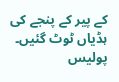کے پیر کے پنجے کی ہڈیاں ٹوٹ گئیں۔ پولیس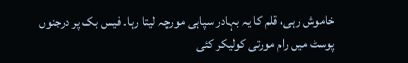خاموش رہی، قلم کا یہ بہادر سپاہی مورچہ لیتا رہا۔ فیس بک پر درجنوں پوسٹ میں رام مورتی کولیکر کئی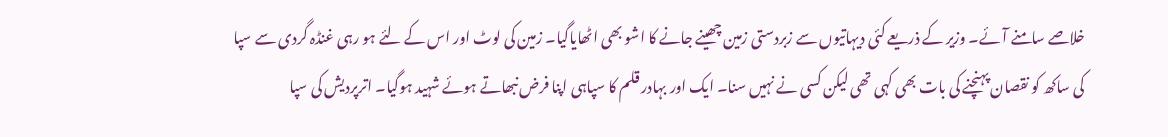خلاصے سامنے آئے۔ وزیر کے ذریعے کئی دیہاتیوں سے زبردستی زمین چھینے جانے کا اشو بھی اٹھایاگیا۔ زمین کی لوٹ اور اس کے لئے ہو رہی غنڈہ گردی سے سپا کی ساکھ کو نقصان پہنچنے کی بات بھی کہی تھی لیکن کسی نے نہیں سنا۔ ایک اور بہادر قلم کا سپاہی اپنا فرض نبھاتے ہوئے شہید ہوگیا۔ اترپردیش کی سپا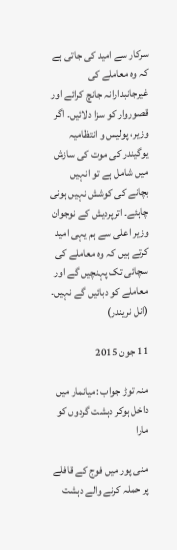سرکار سے امید کی جاتی ہے کہ وہ معاملے کی غیرجانبدارانہ جانچ کرائے اور قصوروار کو سزا دلائیں۔ اگر وزیر، پولیس و انتظامیہ یوگیندر کی موت کی سازش میں شامل ہے تو انہیں بچانے کی کوشش نہیں ہونی چاہئے۔ اترپردیش کے نوجوان وزیر اعلی سے ہم یہی امید کرتے ہیں کہ وہ معاملے کی سچائی تک پہنچیں گے اور معاملے کو دبائیں گے نہیں۔
(انل نریندر)

11 جون 2015

منہ توڑ جواب :میانمار میں داخل ہوکر دہشت گردوں کو مارا

منی پور میں فوج کے قافلے پر حملہ کرنے والے دہشت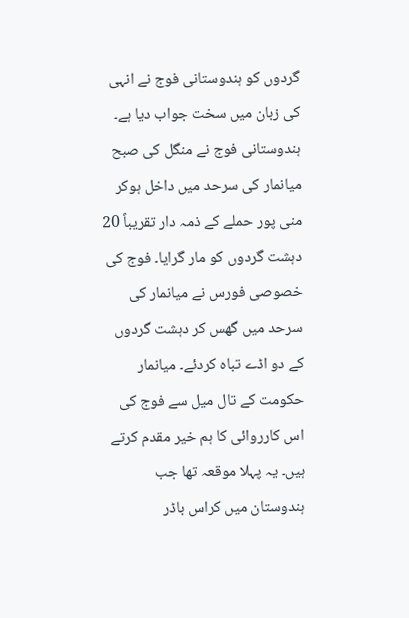گردوں کو ہندوستانی فوج نے انہی کی زبان میں سخت جواب دیا ہے۔ ہندوستانی فوج نے منگل کی صبح میانمار کی سرحد میں داخل ہوکر منی پور حملے کے ذمہ دار تقریباً 20 دہشت گردوں کو مار گرایا۔ فوج کی خصوصی فورس نے میانمار کی سرحد میں گھس کر دہشت گردوں کے دو اڈے تباہ کردئے۔ میانمار حکومت کے تال میل سے فوج کی اس کارروائی کا ہم خیر مقدم کرتے ہیں۔ یہ پہلا موقعہ تھا جب ہندوستان میں کراس باڈر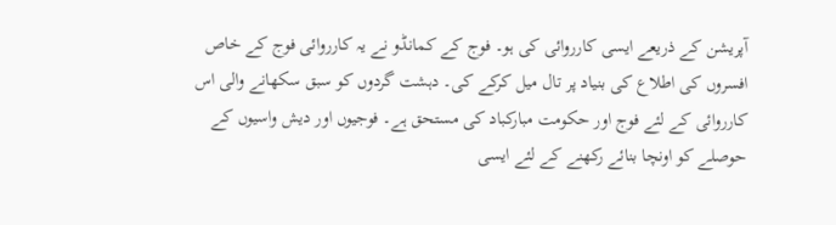آپریشن کے ذریعے ایسی کارروائی کی ہو۔ فوج کے کمانڈو نے یہ کارروائی فوج کے خاص افسروں کی اطلاع کی بنیاد پر تال میل کرکے کی۔ دہشت گردوں کو سبق سکھانے والی اس کارروائی کے لئے فوج اور حکومت مبارکباد کی مستحق ہے۔ فوجیوں اور دیش واسیوں کے حوصلے کو اونچا بنائے رکھنے کے لئے ایسی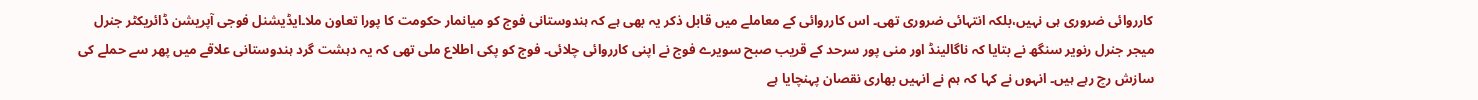کارروائی ضروری ہی نہیں،بلکہ انتہائی ضروری تھی۔ اس کارروائی کے معاملے میں قابل ذکر یہ بھی ہے کہ ہندوستانی فوج کو میانمار حکومت کا پورا تعاون ملا۔ایڈیشنل فوجی آپریشن ڈائریکٹر جنرل میجر جنرل رنویر سنگھ نے بتایا کہ ناگالینڈ اور منی پور سرحد کے قریب صبح سویرے فوج نے اپنی کارروائی چلائی۔ فوج کو پکی اطلاع ملی تھی کہ یہ دہشت گرد ہندوستانی علاقے میں پھر سے حملے کی سازش رچ رہے ہیں۔ انہوں نے کہا کہ ہم نے انہیں بھاری نقصان پہنچایا ہے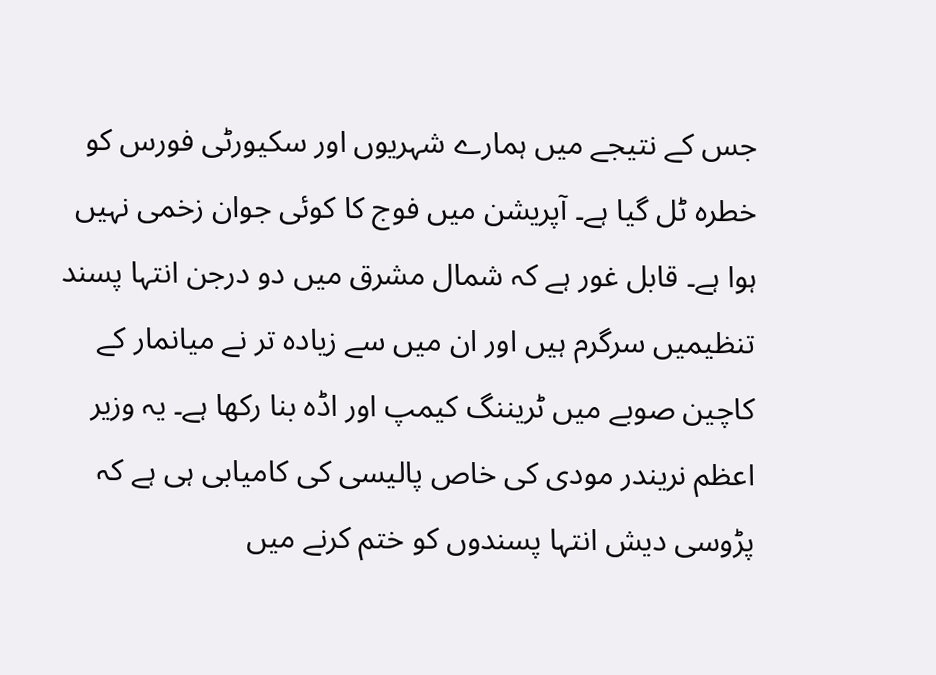جس کے نتیجے میں ہمارے شہریوں اور سکیورٹی فورس کو خطرہ ٹل گیا ہے۔ آپریشن میں فوج کا کوئی جوان زخمی نہیں ہوا ہے۔ قابل غور ہے کہ شمال مشرق میں دو درجن انتہا پسند تنظیمیں سرگرم ہیں اور ان میں سے زیادہ تر نے میانمار کے کاچین صوبے میں ٹریننگ کیمپ اور اڈہ بنا رکھا ہے۔ یہ وزیر اعظم نریندر مودی کی خاص پالیسی کی کامیابی ہی ہے کہ پڑوسی دیش انتہا پسندوں کو ختم کرنے میں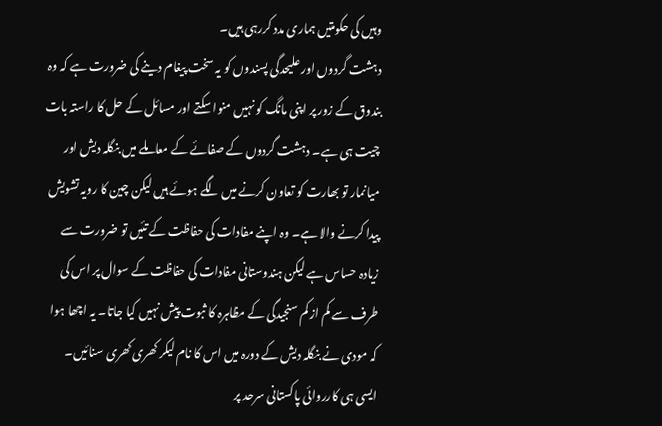وہیں کی حکومتیں ہماری مدد کررہی ہیں۔
دہشت گردوں اور علیحدگی پسندوں کو یہ سخت پیغام دینے کی ضرورت ہے کہ وہ بندوق کے زور پر اپنی مانگ کو نہیں منوا سکتے اور مسائل کے حل کا راستہ بات چیت ہی ہے۔ دہشت گردوں کے صفائے کے معاملے میں بنگلہ دیش اور میانمار تو بھارت کو تعاون کرنے میں لگے ہوئے ہیں لیکن چین کا رویہ تشویش پیدا کرنے والا ہے۔ وہ اپنے مفادات کی حفاظت کے تئیں تو ضرورت سے زیادہ حساس ہے لیکن ہندوستانی مفادات کی حفاظت کے سوال پر اس کی طرف سے کم از کم سنجیدگی کے مظاہرہ کا ثبوت پیش نہیں کیا جاتا۔ یہ اچھا ہوا کہ مودی نے بنگلہ دیش کے دورہ میں اس کا نام لیکر کھری کھری سنائیں۔ ایسی ہی کارروائی پاکستانی سرحد پر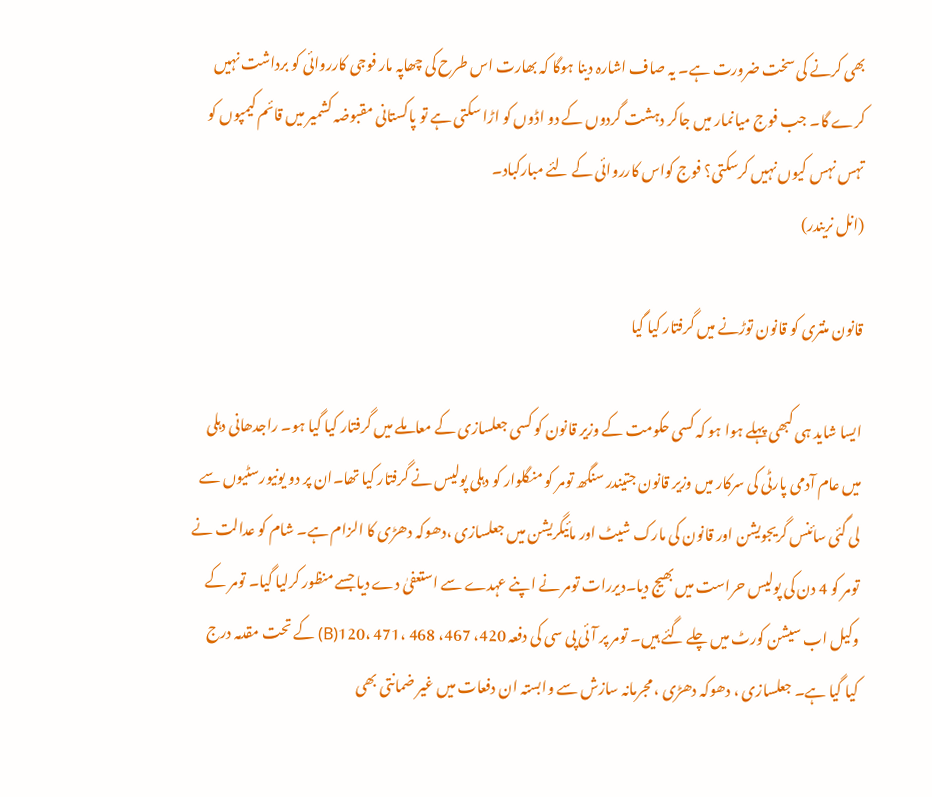بھی کرنے کی سخت ضرورت ہے۔ یہ صاف اشارہ دینا ہوگا کہ بھارت اس طرح کی چھاپہ مار فوجی کارروائی کو برداشت نہیں کرے گا۔ جب فوج میانمار میں جاکر دہشت گردوں کے دو اڈوں کو اڑا سکتی ہے تو پاکستانی مقبوضہ کشمیر میں قائم کیمپوں کو تہس نہس کیوں نہیں کرسکتی؟ فوج کواس کارروائی کے لئے مبارکباد۔
(انل نریندر)

قانون منتری کو قانون توڑنے میں گرفتار کیا گیا

ایسا شاید ہی کبھی پہلے ہوا ہو کہ کسی حکومت کے وزیر قانون کو کسی جعلسازی کے معاملے میں گرفتار کیا گیا ہو۔ راجدھانی دہلی میں عام آدمی پارٹی کی سرکار میں وزیر قانون جتیندر سنگھ تومر کو منگلوار کو دہلی پولیس نے گرفتار کیا تھا۔ان پر دو یونیورسٹیوں سے لی گئی سائنس گریجویشن اور قانون کی مارک شیٹ اور مائیگریشن میں جعلسازی ،دھوکہ دھڑی کا الزام ہے۔ شام کو عدالت نے تومر کو 4 دن کی پولیس حراست میں بھیج دیا۔دیررات تومر نے اپنے عہدے سے استعفیٰ دے دیا جسے منظور کرلیا گیا۔ تومر کے وکیل اب سیشن کورٹ میں چلے گئے ہیں۔ تومر پر آئی پی سی کی دفعہ 420، 467، 468 ،471 ،120(B) کے تحت مقدمہ درج کیا گیا ہے۔ جعلسازی ، دھوکہ دھڑی ، مجرمانہ سازش سے وابستہ ان دفعات میں غیر ضمانتی بھی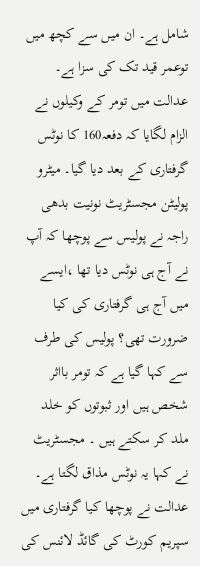شامل ہے۔ ان میں سے کچھ میں توعمر قید تک کی سزا ہے۔ عدالت میں تومر کے وکیلوں نے الزام لگایا کہ دفعہ160 کا نوٹس گرفتاری کے بعد دیا گیا۔ میٹرو پولیٹن مجسٹریٹ نونیت بدھی راجہ نے پولیس سے پوچھا کہ آپ نے آج ہی نوٹس دیا تھا ،ایسے میں آج ہی گرفتاری کی کیا ضرورت تھی؟ پولیس کی طرف سے کہا گیا ہے کہ تومر بااثر شخص ہیں اور ثبوتوں کو خلد ملد کر سکتے ہیں ۔ مجسٹریٹ نے کہا یہ نوٹس مذاق لگتا ہے۔ عدالت نے پوچھا کیا گرفتاری میں سپریم کورٹ کی گائڈ لائنس کی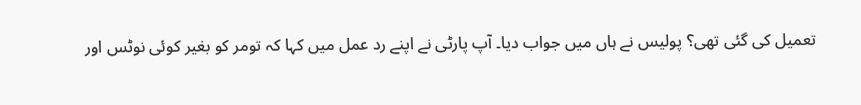تعمیل کی گئی تھی؟ پولیس نے ہاں میں جواب دیا۔ آپ پارٹی نے اپنے رد عمل میں کہا کہ تومر کو بغیر کوئی نوٹس اور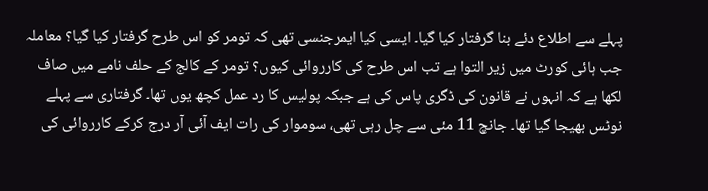پہلے سے اطلاع دئے بنا گرفتار کیا گیا۔ ایسی کیا ایمرجنسی تھی کہ تومر کو اس طرح گرفتار کیا گیا؟ معاملہ جب ہائی کورٹ میں زیر التوا ہے تب اس طرح کی کارروائی کیوں؟ تومر کے کالج کے حلف نامے میں صاف لکھا ہے کہ انہوں نے قانون کی ڈگری پاس کی ہے جبکہ پولیس کا رد عمل کچھ یوں تھا۔ گرفتاری سے پہلے نوٹس بھیجا گیا تھا۔ جانچ 11 مئی سے چل رہی تھی، سوموار کی رات ایف آئی آر درج کرکے کارروائی کی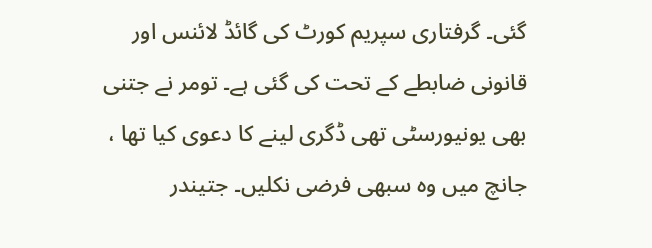گئی۔ گرفتاری سپریم کورٹ کی گائڈ لائنس اور قانونی ضابطے کے تحت کی گئی ہے۔ تومر نے جتنی بھی یونیورسٹی تھی ڈگری لینے کا دعوی کیا تھا ، جانچ میں وہ سبھی فرضی نکلیں۔ جتیندر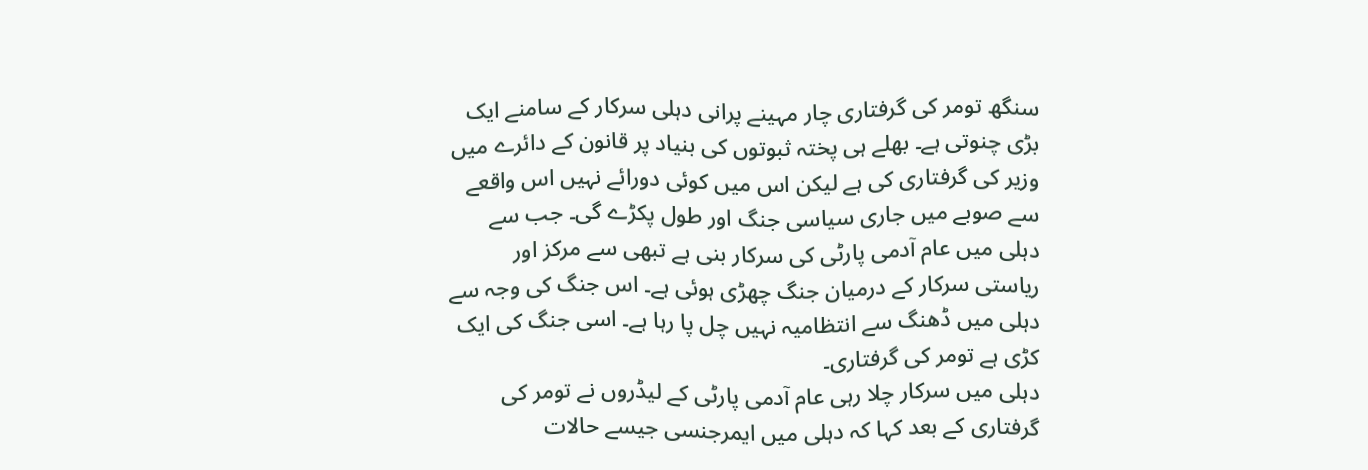سنگھ تومر کی گرفتاری چار مہینے پرانی دہلی سرکار کے سامنے ایک بڑی چنوتی ہے۔ بھلے ہی پختہ ثبوتوں کی بنیاد پر قانون کے دائرے میں وزیر کی گرفتاری کی ہے لیکن اس میں کوئی دورائے نہیں اس واقعے سے صوبے میں جاری سیاسی جنگ اور طول پکڑے گی۔ جب سے دہلی میں عام آدمی پارٹی کی سرکار بنی ہے تبھی سے مرکز اور ریاستی سرکار کے درمیان جنگ چھڑی ہوئی ہے۔ اس جنگ کی وجہ سے دہلی میں ڈھنگ سے انتظامیہ نہیں چل پا رہا ہے۔ اسی جنگ کی ایک کڑی ہے تومر کی گرفتاری۔
دہلی میں سرکار چلا رہی عام آدمی پارٹی کے لیڈروں نے تومر کی گرفتاری کے بعد کہا کہ دہلی میں ایمرجنسی جیسے حالات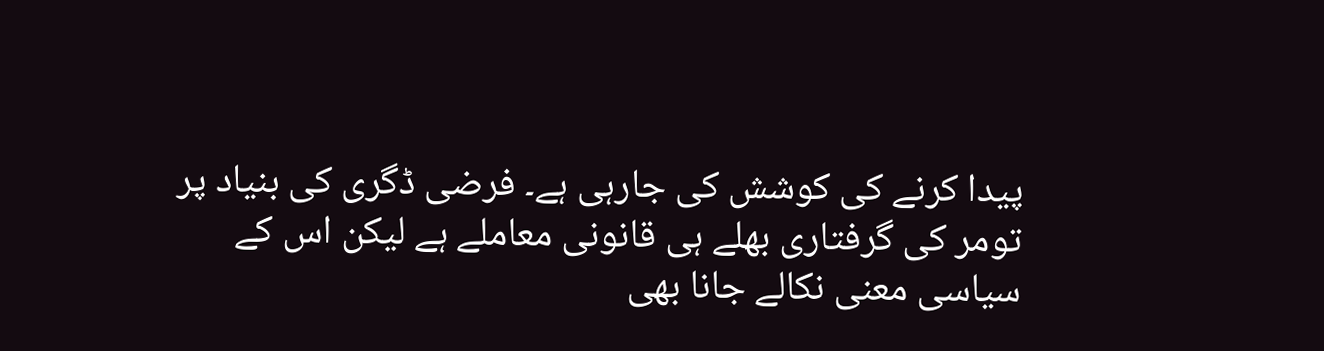پیدا کرنے کی کوشش کی جارہی ہے۔ فرضی ڈگری کی بنیاد پر تومر کی گرفتاری بھلے ہی قانونی معاملے ہے لیکن اس کے سیاسی معنی نکالے جانا بھی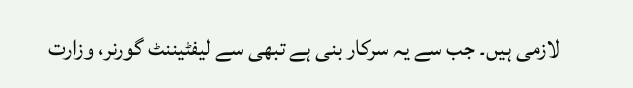لازمی ہیں۔ جب سے یہ سرکار بنی ہے تبھی سے لیفٹیننٹ گورنر، وزارت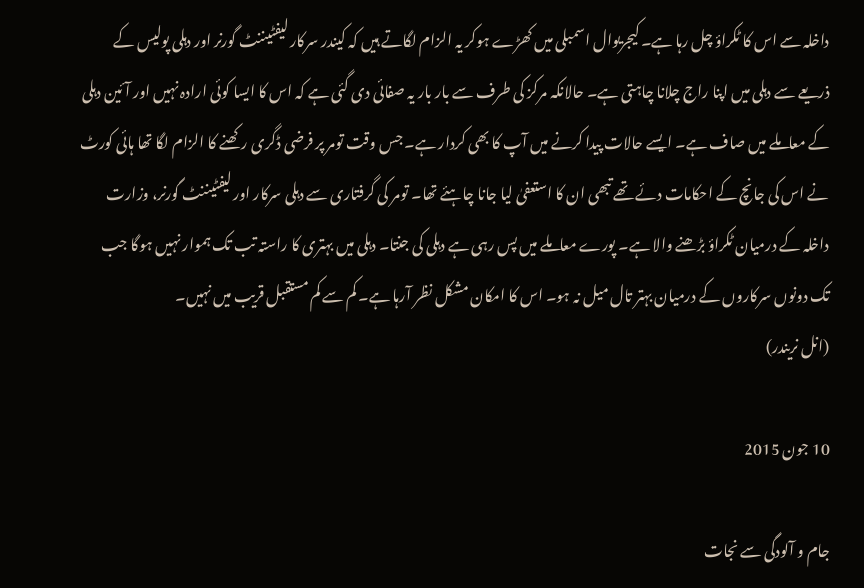داخلہ سے اس کا ٹکراؤ چل رہا ہے۔ کیجریوال اسمبلی میں کھڑے ہوکر یہ الزام لگاتے ہیں کہ کیندر سرکار لیفٹیننٹ گورنر اور دہلی پولیس کے ذریعے سے دہلی میں اپنا راج چلانا چاہتی ہے۔ حالانکہ مرکز کی طرف سے بار بار یہ صفائی دی گئی ہے کہ اس کا ایسا کوئی ارادہ نہیں اور آئین دہلی کے معاملے میں صاف ہے۔ ایسے حالات پیدا کرنے میں آپ کا بھی کردار ہے۔ جس وقت تومر پر فرضی ڈگری رکھنے کا الزام لگا تھا ہائی کورٹ نے اس کی جانچ کے احکامات دئے تھے تبھی ان کا استعفیٰ لیا جانا چاہئے تھا۔ تومر کی گرفتاری سے دہلی سرکار اور لیفٹیننٹ گورنر، وزارت داخلہ کے درمیان ٹکراؤ بڑھنے والا ہے۔ پورے معاملے میں پس رہی ہے دہلی کی جنتا۔ دہلی میں بہتری کا راستہ تب تک ہموار نہیں ہوگا جب تک دونوں سرکاروں کے درمیان بہتر تال میل نہ ہو۔ اس کا امکان مشکل نظر آرہا ہے۔ کم سے کم مستقبل قریب میں نہیں۔
(انل نریندر)

10 جون 2015

جام و آلودگی سے نجات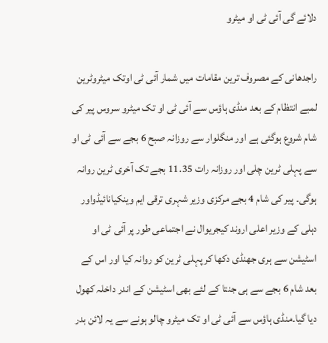دلائے گی آئی ٹی او میٹرو

راجدھانی کے مصروف ترین مقامات میں شمار آئی ٹی اوتک میٹروٹرین لمبے انتظام کے بعد منڈی ہاؤس سے آئی ٹی او تک میٹرو سروس پیر کی شام شروع ہوگئی ہے اور منگلوار سے روزانہ صبح 6 بجے سے آئی ٹی او سے پہلی ٹرین چلی اور روزانہ رات 11.35 بجے تک آخری ٹرین روانہ ہوگی۔ پیر کی شام 4 بجے مرکزی وزیر شہری ترقی ایم وینکیانائیڈواور دہلی کے وزیر اعلی اروند کیجریوال نے اجتماعی طور پر آئی ٹی او اسٹیشن سے ہری جھنڈی دکھا کر پہلی ٹرین کو روانہ کیا اور اس کے بعد شام 6 بجے سے ہی جنتا کے لئے بھی اسٹیشن کے اندر داخلہ کھول دیا گیا۔منڈی ہاؤس سے آئی ٹی او تک میٹرو چالو ہونے سے یہ لائن بدر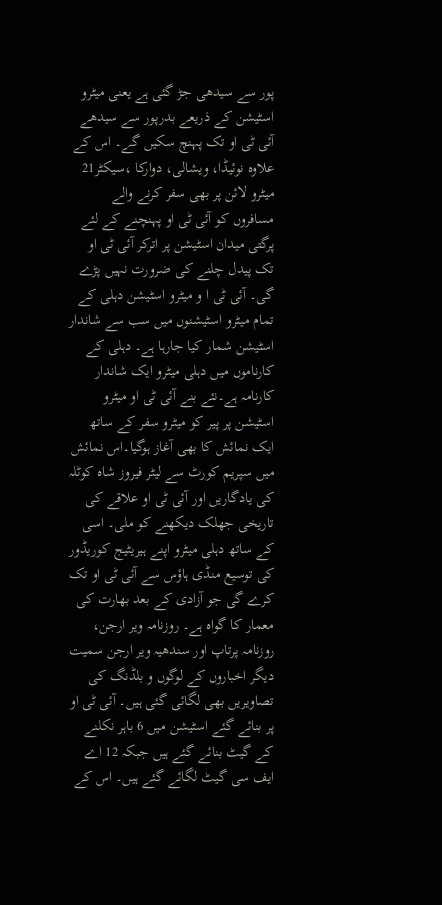پور سے سیدھی جڑ گئی ہے یعنی میٹرو اسٹیشن کے ذریعے بدرپور سے سیدھے آئی ٹی او تک پہنچ سکیں گے۔ اس کے علاوہ نوئیڈا، ویشالی، دوارکا ،سیکٹر21 میٹرو لائن پر بھی سفر کرنے والے مسافروں کو آئی ٹی او پہنچنے کے لئے پرگتی میدان اسٹیشن پر اترکر آئی ٹی او تک پیدل چلنے کی ضرورت نہیں پڑے گی۔ آئی ٹی ا و میٹرو اسٹیشن دہلی کے تمام میٹرو اسٹیشنوں میں سب سے شاندار اسٹیشن شمار کیا جارہا ہے۔ دہلی کے کارناموں میں دہلی میٹرو ایک شاندار کارنامہ ہے۔نئے بنے آئی ٹی او میٹرو اسٹیشن پر پیر کو میٹرو سفر کے ساتھ ایک نمائش کا بھی آغاز ہوگیا۔اس نمائش میں سپریم کورٹ سے لیٹر فیروز شاہ کوٹلہ کی یادگاریں اور آئی ٹی او علاقے کی تاریخی جھلک دیکھنے کو ملی۔ اسی کے ساتھ دہلی میٹرو اپنے ہیریٹیج کوریڈور کی توسیع منڈی ہاؤس سے آئی ٹی او تک کرے گی جو آزادی کے بعد بھارت کی معمار کا گواہ ہے۔ روزنامہ ویر ارجن، روزنامہ پرتاپ اور سندھیہ ویر ارجن سمیت دیگر اخباروں کے لوگوں و بلڈنگ کی تصاویریں بھی لگائی گئی ہیں۔ آئی ٹی او پر بنائے گئے اسٹیشن میں 6 باہر نکلنے کے گیٹ بنائے گئے ہیں جبکہ 12 اے ایف سی گیٹ لگائے گئے ہیں۔ اس کے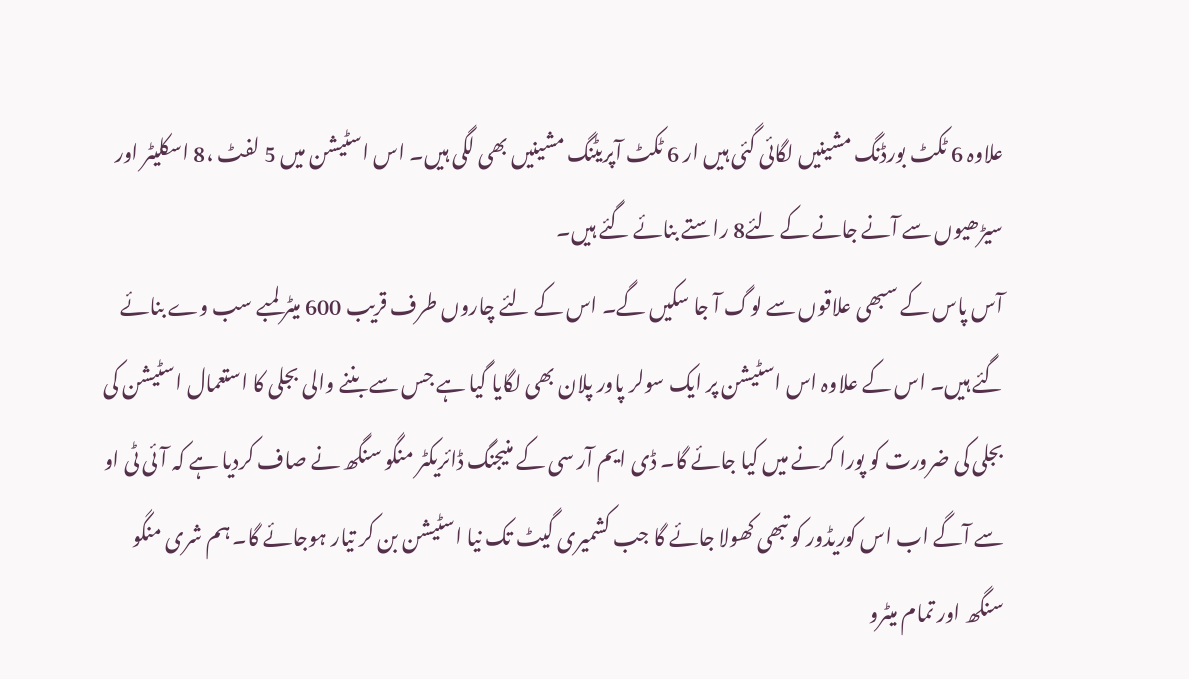علاوہ 6 ٹکٹ بورڈنگ مشینیں لگائی گئی ہیں ار 6 ٹکٹ آپریٹنگ مشینیں بھی لگی ہیں۔ اس اسٹیشن میں 5 لفٹ ،8 اسکلیٹر اور سیڑھیوں سے آنے جانے کے لئے8 راستے بنائے گئے ہیں۔
آس پاس کے سبھی علاقوں سے لوگ آ جا سکیں گے۔ اس کے لئے چاروں طرف قریب 600 میٹر لمبے سب وے بنائے گئے ہیں۔ اس کے علاوہ اس اسٹیشن پر ایک سولر پاور پلان بھی لگایا گیا ہے جس سے بننے والی بجلی کا استعمال اسٹیشن کی بجلی کی ضرورت کو پورا کرنے میں کیا جائے گا۔ ڈی ایم آر سی کے منیجنگ ڈائریکٹر منگو سنگھ نے صاف کردیا ہے کہ آئی ٹی او سے آگے اب اس کوریڈور کو تبھی کھولا جائے گا جب کشمیری گیٹ تک نیا اسٹیشن بن کر تیار ہوجائے گا۔ ہم شری منگو سنگھ اور تمام میٹرو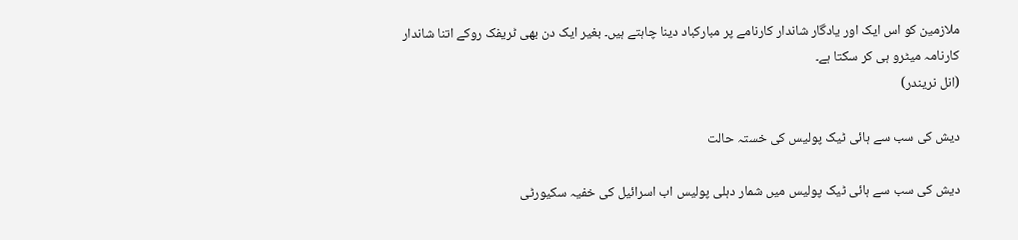ملازمین کو اس ایک اور یادگار شاندار کارنامے پر مبارکباد دینا چاہتے ہیں۔ بغیر ایک دن بھی ٹریفک روکے اتنا شاندار کارنامہ میٹرو ہی کر سکتا ہے۔
(انل نریندر)

دیش کی سب سے ہائی ٹیک پولیس کی خستہ حالت

دیش کی سب سے ہائی ٹیک پولیس میں شمار دہلی پولیس اب اسرائیل کی خفیہ سکیورٹی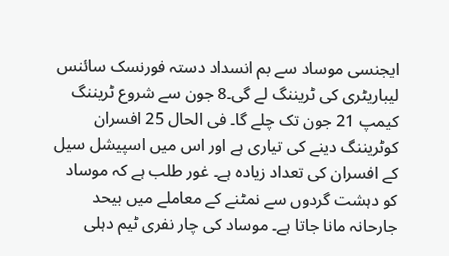ایجنسی موساد سے بم انسداد دستہ فورنسک سائنس لیباریٹری کی ٹریننگ لے گی۔8 جون سے شروع ٹریننگ کیمپ 21 جون تک چلے گا۔ فی الحال 25 افسران کوٹریننگ دینے کی تیاری ہے اور اس میں اسپیشل سیل کے افسران کی تعداد زیادہ ہے۔ غور طلب ہے کہ موساد کو دہشت گردوں سے نمٹنے کے معاملے میں بیحد جارحانہ مانا جاتا ہے۔ موساد کی چار نفری ٹیم دہلی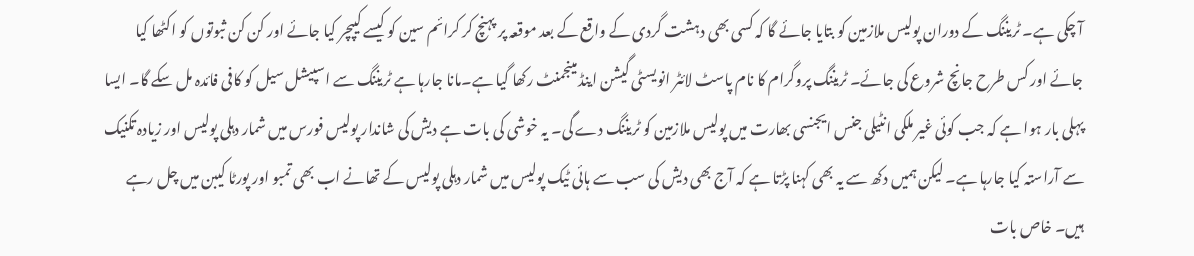آ چکی ہے۔ ٹریننگ کے دوران پولیس ملازمین کو بتایا جائے گا کہ کسی بھی دہشت گردی کے واقع کے بعد موقعہ پر پہنچ کر کرائم سین کو کیسے کیپچر کیا جائے اور کن کن ثبوتوں کو اکٹھا کیا جائے اور کس طرح جانچ شروع کی جائے۔ ٹریننگ پروگرام کا نام پاسٹ لائٹر انویسٹی گیشن اینڈ مینجمنٹ رکھا گیا ہے۔مانا جارہا ہے ٹریننگ سے اسپیشل سیل کو کافی فائدہ مل سکے گا۔ ایسا پہلی بار ہوا ہے کہ جب کوئی غیر ملکی انٹیلی جنس ایجنسی بھارت میں پولیس ملازمین کو ٹریننگ دے گی۔ یہ خوشی کی بات ہے دیش کی شاندار پولیس فورس میں شمار دہلی پولیس اور زیادہ تکنیک سے آراستہ کیا جارہا ہے۔ لیکن ہمیں دکھ سے یہ بھی کہنا پڑتا ہے کہ آج بھی دیش کی سب سے ہائی ٹیک پولیس میں شمار دہلی پولیس کے تھانے اب بھی تمبو اور پورٹا کیبن میں چل رہے ہیں۔ خاص بات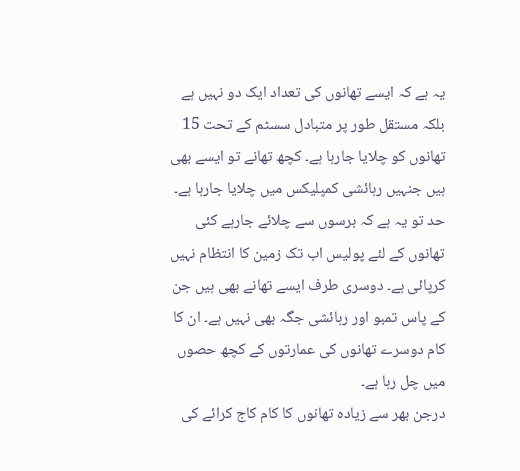یہ ہے کہ ایسے تھانوں کی تعداد ایک دو نہیں ہے بلکہ مستقل طور پر متبادل سسٹم کے تحت 15 تھانوں کو چلایا جارہا ہے۔ کچھ تھانے تو ایسے بھی ہیں جنہیں رہائشی کمپلیکس میں چلایا جارہا ہے۔ حد تو یہ ہے کہ برسوں سے چلائے جارہے کئی تھانوں کے لئے پولیس اب تک زمین کا انتظام نہیں کرپائی ہے۔ دوسری طرف ایسے تھانے بھی ہیں جن کے پاس تمبو اور رہائشی جگہ بھی نہیں ہے۔ ان کا کام دوسرے تھانوں کی عمارتوں کے کچھ حصوں میں چل رہا ہے۔
درجن بھر سے زیادہ تھانوں کا کام کاج کرائے کی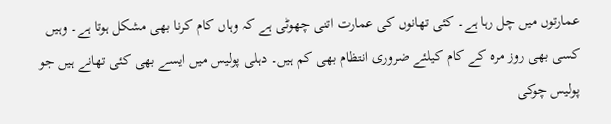عمارتوں میں چل رہا ہے۔ کئی تھانوں کی عمارت اتنی چھوٹی ہے کہ وہاں کام کرنا بھی مشکل ہوتا ہے۔ وہیں کسی بھی روز مرہ کے کام کیلئے ضروری انتظام بھی کم ہیں۔ دہلی پولیس میں ایسے بھی کئی تھانے ہیں جو پولیس چوکی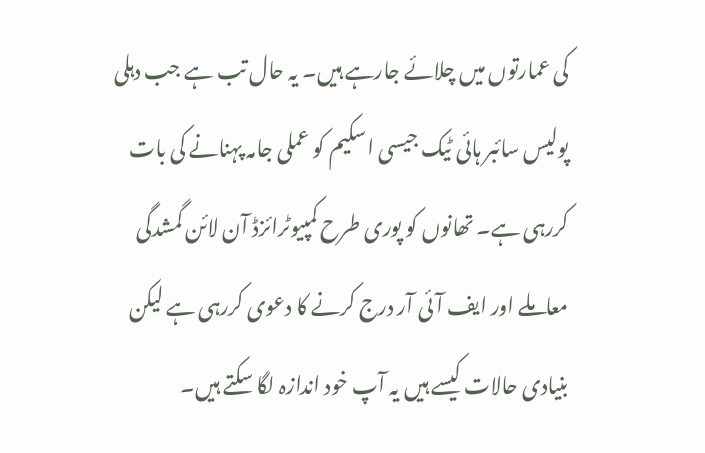کی عمارتوں میں چلائے جارہے ہیں۔ یہ حال تب ہے جب دہلی پولیس سائبر ہائی ٹیک جیسی اسکیم کو عملی جامہ پہنانے کی بات کررہی ہے۔ تھانوں کو پوری طرح کمپیوٹرائزڈ آن لائن گمشدگی معاملے اور ایف آئی آر درج کرنے کا دعوی کررہی ہے لیکن بنیادی حالات کیسے ہیں یہ آپ خود اندازہ لگا سکتے ہیں۔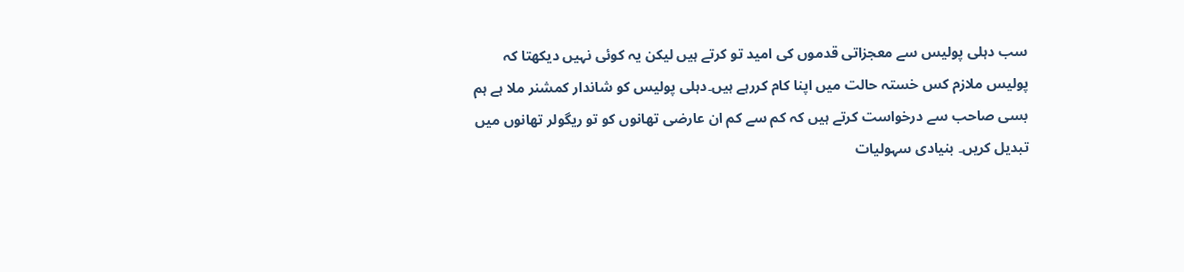سب دہلی پولیس سے معجزاتی قدموں کی امید تو کرتے ہیں لیکن یہ کوئی نہیں دیکھتا کہ پولیس ملازم کس خستہ حالت میں اپنا کام کررہے ہیں۔دہلی پولیس کو شاندار کمشنر ملا ہے ہم بسی صاحب سے درخواست کرتے ہیں کہ کم سے کم ان عارضی تھانوں کو تو ریگولر تھانوں میں تبدیل کریں۔ بنیادی سہولیات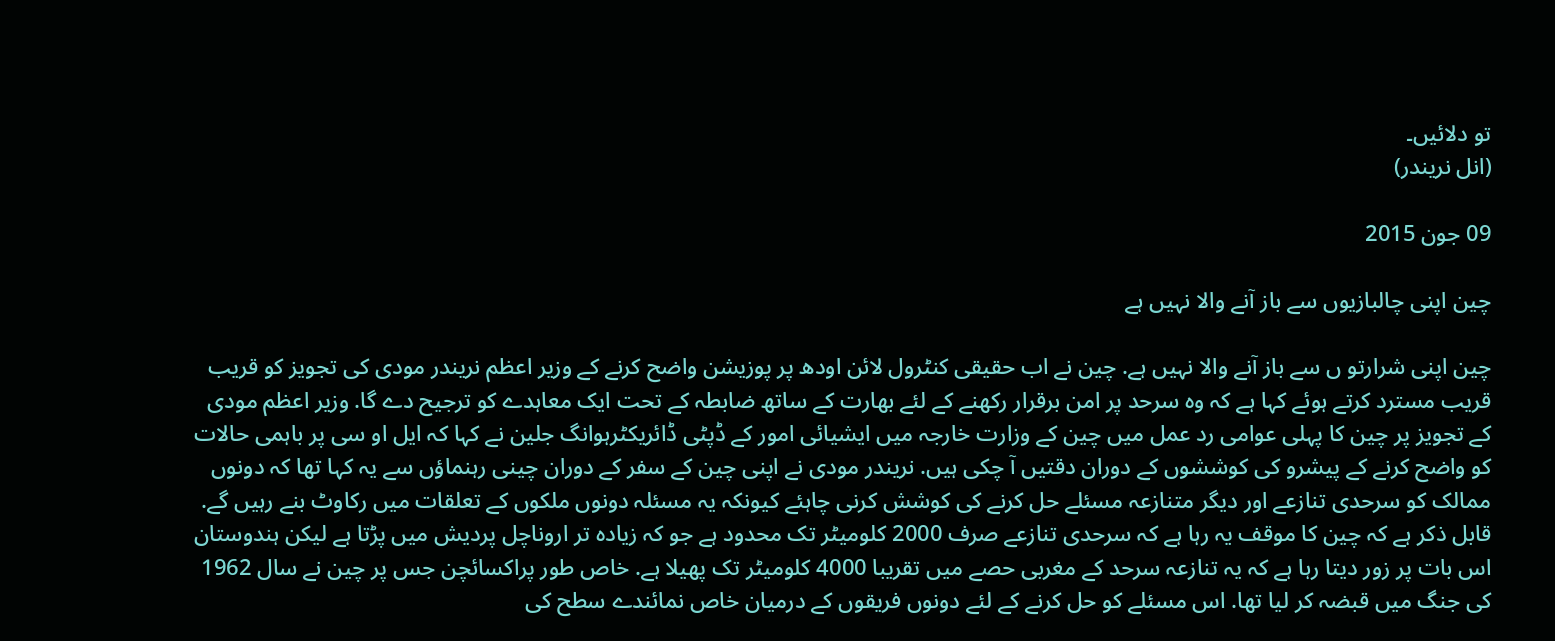تو دلائیں۔
(انل نریندر)

09 جون 2015

چین اپنی چالبازیوں سے باز آنے والا نہیں ہے

چین اپنی شرارتو ں سے باز آنے والا نہیں ہے. چین نے اب حقیقی کنٹرول لائن اودھ پر پوزیشن واضح کرنے کے وزیر اعظم نریندر مودی کی تجویز کو قریب قریب مسترد کرتے ہوئے کہا ہے کہ وہ سرحد پر امن برقرار رکھنے کے لئے بھارت کے ساتھ ضابطہ کے تحت ایک معاہدے کو ترجیح دے گا. وزیر اعظم مودی کے تجویز پر چین کا پہلی عوامی رد عمل میں چین کے وزارت خارجہ میں ایشیائی امور کے ڈپٹی ڈائریکٹرہوانگ جلین نے کہا کہ ایل او سی پر باہمی حالات کو واضح کرنے کے پیشرو کی کوششوں کے دوران دقتیں آ چکی ہیں. نریندر مودی نے اپنی چین کے سفر کے دوران چینی رہنماؤں سے یہ کہا تھا کہ دونوں ممالک کو سرحدی تنازعے اور دیگر متنازعہ مسئلے حل کرنے کی کوشش کرنی چاہئے کیونکہ یہ مسئلہ دونوں ملکوں کے تعلقات میں رکاوٹ بنے رہیں گے. قابل ذکر ہے کہ چین کا موقف یہ رہا ہے کہ سرحدی تنازعے صرف 2000 کلومیٹر تک محدود ہے جو کہ زیادہ تر اروناچل پردیش میں پڑتا ہے لیکن ہندوستان اس بات پر زور دیتا رہا ہے کہ یہ تنازعہ سرحد کے مغربی حصے میں تقریبا 4000 کلومیٹر تک پھیلا ہے. خاص طور پراکسائچن جس پر چین نے سال 1962 کی جنگ میں قبضہ کر لیا تھا. اس مسئلے کو حل کرنے کے لئے دونوں فریقوں کے درمیان خاص نمائندے سطح کی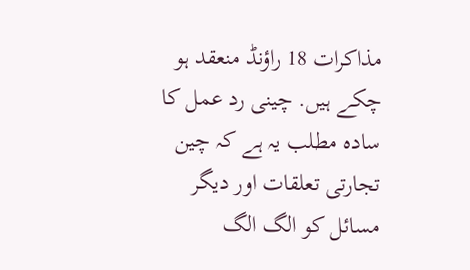مذاکرات 18 راؤنڈ منعقد ہو چکے ہیں. چینی رد عمل کا سادہ مطلب یہ ہے کہ چین تجارتی تعلقات اور دیگر مسائل کو الگ الگ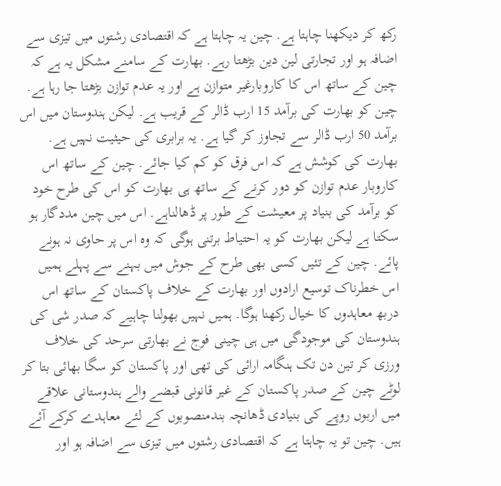رکھ کر دیکھنا چاہتا ہے. چین یہ چاہتا ہے کہ اقتصادی رشتوں میں تیزی سے اضافہ ہو اور تجارتی لین دین بڑھتا رہے. بھارت کے سامنے مشکل یہ ہے کہ چین کے ساتھ اس کا کاروبارغیر متوازن ہے اور یہ عدم توازن بڑھتا جا رہا ہے. چین کو بھارت کی برآمد 15 ارب ڈالر کے قریب ہے. لیکن ہندوستان میں اس برآمد 50 ارب ڈالر سے تجاوز کر گیا ہے. یہ برابری کی حیثیت نہیں ہے. بھارت کی کوشش ہے کہ اس فرق کو کم کیا جائے. چین کے ساتھ اس کاروبار عدم توازن کو دور کرنے کے ساتھ ہی بھارت کو اس کی طرح خود کو برآمد کی بنیاد پر معیشت کے طور پر ڈھالناہے. اس میں چین مددگار ہو سکتا ہے لیکن بھارت کو یہ احتیاط برتنی ہوگی کہ وہ اس پر حاوی نہ ہونے پائے. چین کے تئیں کسی بھی طرح کے جوش میں بہنے سے پہلے ہمیں اس خطرناک توسیع ارادوں اور بھارت کے خلاف پاکستان کے ساتھ اس دربھ معاہدوں کا خیال رکھنا ہوگا. ہمیں نہیں بھولنا چاہیے کہ صدر شی کی ہندوستان کی موجودگی میں ہی چینی فوج نے بھارتی سرحد کی خلاف ورزی کر تین دن تک ہنگامہ ارائی کی تھی اور پاکستان کو سگا بھائی بتا کر لوٹے چین کے صدر پاکستان کے غیر قانونی قبضے والے ہندوستانی علاقے میں اربوں روپے کی بنیادی ڈھانچہ بندمنصوبوں کے لئے معاہدے کرکے آئے ہیں. چین تو یہ چاہتا ہے کہ اقتصادی رشتوں میں تیزی سے اضافہ ہو اور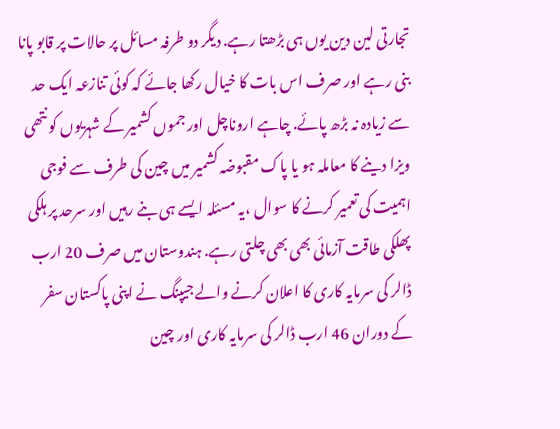تجارتی لین دین یوں ہی بڑھتا رہے. دیگر دو طرفہ مسائل پر حالات پر قابو پانا بنی رہے اور صرف اس بات کا خیال رکھا جائے کہ کوئی تنازعہ ایک حد سے زیادہ نہ بڑھ پائے. چاہے اروناچل اور جموں کشمیر کے شہریوں کو نتھی ویزا دینے کا معاملہ ہو یا پاک مقبوضہ کشمیر میں چین کی طرف سے فوجی اہمیت کی تعمیر کرنے کا سوال ،یہ مسئلہ ایسے ہی بنے رہیں اور سرحد پر ہلکی پھلکی طاقت آزمائی بھی بھی چلتی رہے. ہندوستان میں صرف 20 ارب ڈالر کی سرمایہ کاری کا اعلان کرنے والے جیپنگ نے اپنی پاکستان سفر کے دوران 46 ارب ڈالر کی سرمایہ کاری اور چین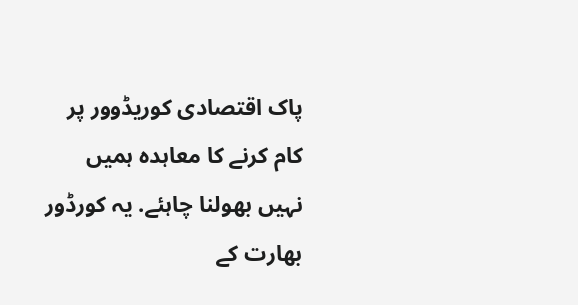پاک اقتصادی کوریڈوور پر کام کرنے کا معاہدہ ہمیں نہیں بھولنا چاہئے. یہ کورڈور بھارت کے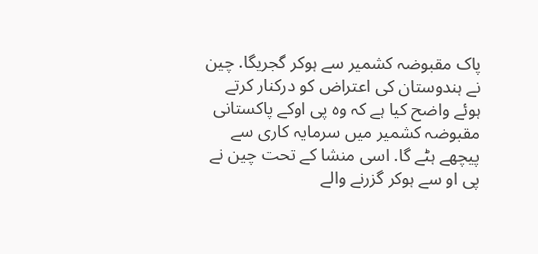پاک مقبوضہ کشمیر سے ہوکر گجریگا. چین نے ہندوستان کی اعتراض کو درکنار کرتے ہوئے واضح کیا ہے کہ وہ پی اوکے پاکستانی مقبوضہ کشمیر میں سرمایہ کاری سے پیچھے ہٹے گا. اسی منشا کے تحت چین نے پی او سے ہوکر گزرنے والے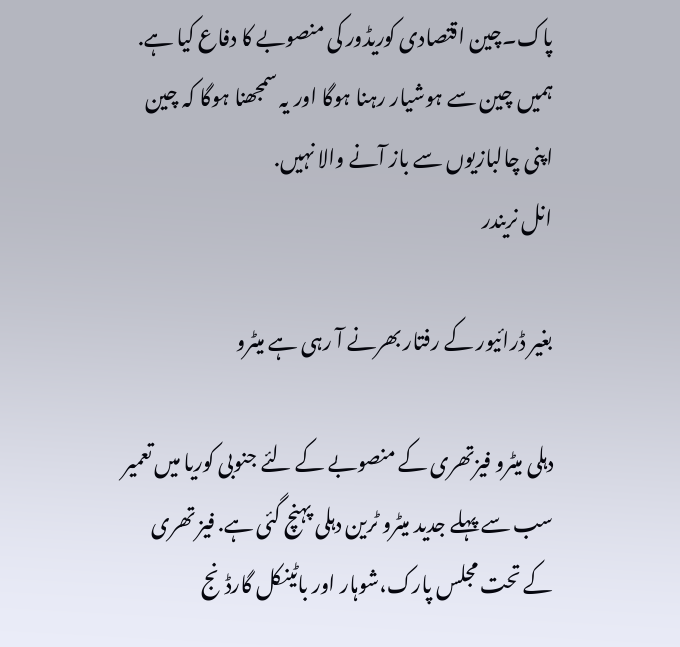پاک۔چین اقتصادی کوریڈور کی منصوبے کا دفاع کیا ہے. ہمیں چین سے ہوشیار رہنا ہوگا اور یہ سمجھنا ہوگا کہ چین اپنی چالبازیوں سے باز آنے والا نہیں.
انل نریندر

بغیر ڈرائیور کے رفتار بھرنے آ رہی ہے میٹرو

دہلی میٹرو فیزتھری کے منصوبے کے لئے جنوبی کوریا میں تعمیر سب سے پہلے جدید میٹرو ٹرین دہلی پہنچ گئی ہے. فیز تھری کے تحت مجلس پارک،شوہار اور باٹینکل گارڈنج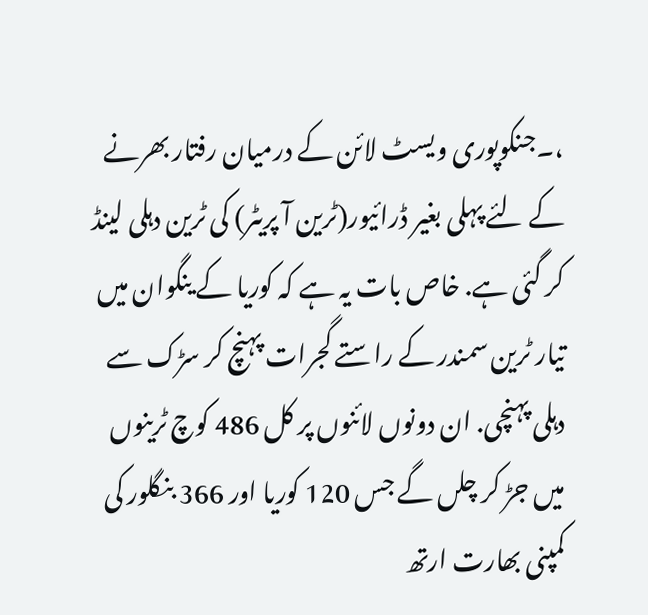،۔جنکوپوری ویسٹ لائن کے درمیان رفتار بھرنے کے لئے پہلی بغیر ڈرائیور(ٹرین آ پریٹر) کی ٹرین دہلی لینڈ کر گئی ہے. خاص بات یہ ہے کہ کوریا کے ینگوان میں تیار ٹرین سمندر کے راستے گجرات پہنچ کر سڑک سے دہلی پہنچی. ان دونوں لائنوں پر کل 486 کوچ ٹرینوں میں جڑ کر چلں گے جس 120 کوریا اور 366 بنگلور کی کمپنی بھارت ارتھ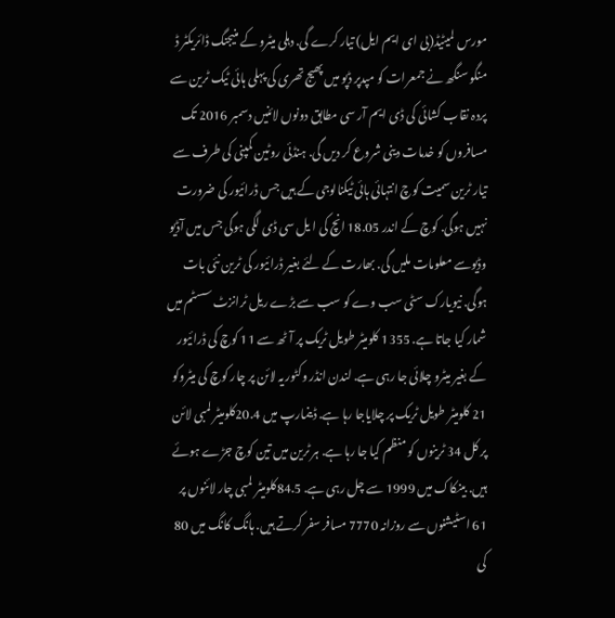مورس لمیٹیڈ(بی ای ایم ایل) تیار کرے گی. دہلی میٹرو کے منیجنگ ڈائریکٹر ڈ منگو سنگھ نے جمعرات کو مپدپر ڈپو میں پھیج تھری کی پہلی ہائی ٹیک ٹرین سے پردہ نقاب کشائی کی ڈی ایم آر سی مطابق دونوں لائنیں دسمبر 2016 تک مسافروں کو خدمات دینی شروع کر دیں گی. ہنڈئی روٹین کمپنی کی طرف سے تیار ٹرین سمیت کوچ انتہائی ہائی ٹیکنالوجی کے ہیں جس ڈرائیور کی ضرورت نہیں ہوگی. کوچ کے اندر 18.05 انچ کی ا یل سی ڈی لگی ہوگی جس میں آڈیو وڈیوسے معلومات ملیں گی. بھارت کے لئے بغیر ڈرائیور کی ٹرین نئی بات ہوگی. نیویارک سٹی سب وے کو سب سے بڑے ریل ٹرانزٹ سسٹم میں شمار کیا جاتا ہے. 1355 کلومیٹر طویل ٹریک پر آٹھ سے 11 کوچ کی ڈرائیور کے بغیر میٹرو چلائی جا رہی ہے. لندن انڈر وکٹوریہ لائن پر چار کوچ کی میٹروکو 21 کلومیٹر طویل ٹریک پر چلایاجا رہا ہے. ڈینمارپ میں 20.4کلومیٹر لمبی لائن پر کل 34 ٹرینوں کو منظم کیا جا رہا ہے. ہر ٹرین میں تین کوچ جڑے ہوئے ہیں. بینکاک میں 1999 سے چل رہی ہے. 84.5کلومیٹر لمبی چار لائنوں پر 61 اسٹیشنوں سے روزانہ 7770 مسافر سفر کرتے ہیں. ہانگ کانگ میں 80 کی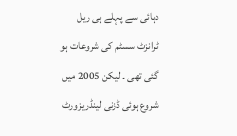دہائی سے پہلے ہی ریل ٹرانزٹ سسٹم کی شروعات ہو گئی تھی ۔ لیکن 2005 میں شروع ہوئی ڈزنی لینڈریزورٹ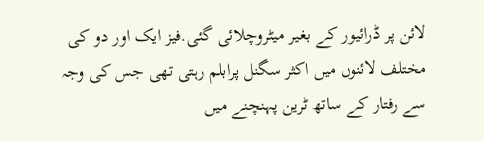لائن پر ڈرائیور کے بغیر میٹروچلائی گئی.فیز ایک اور دو کی مختلف لائنوں میں اکثر سگنل پرابلم رہتی تھی جس کی وجہ سے رفتار کے ساتھ ٹرین پہنچنے میں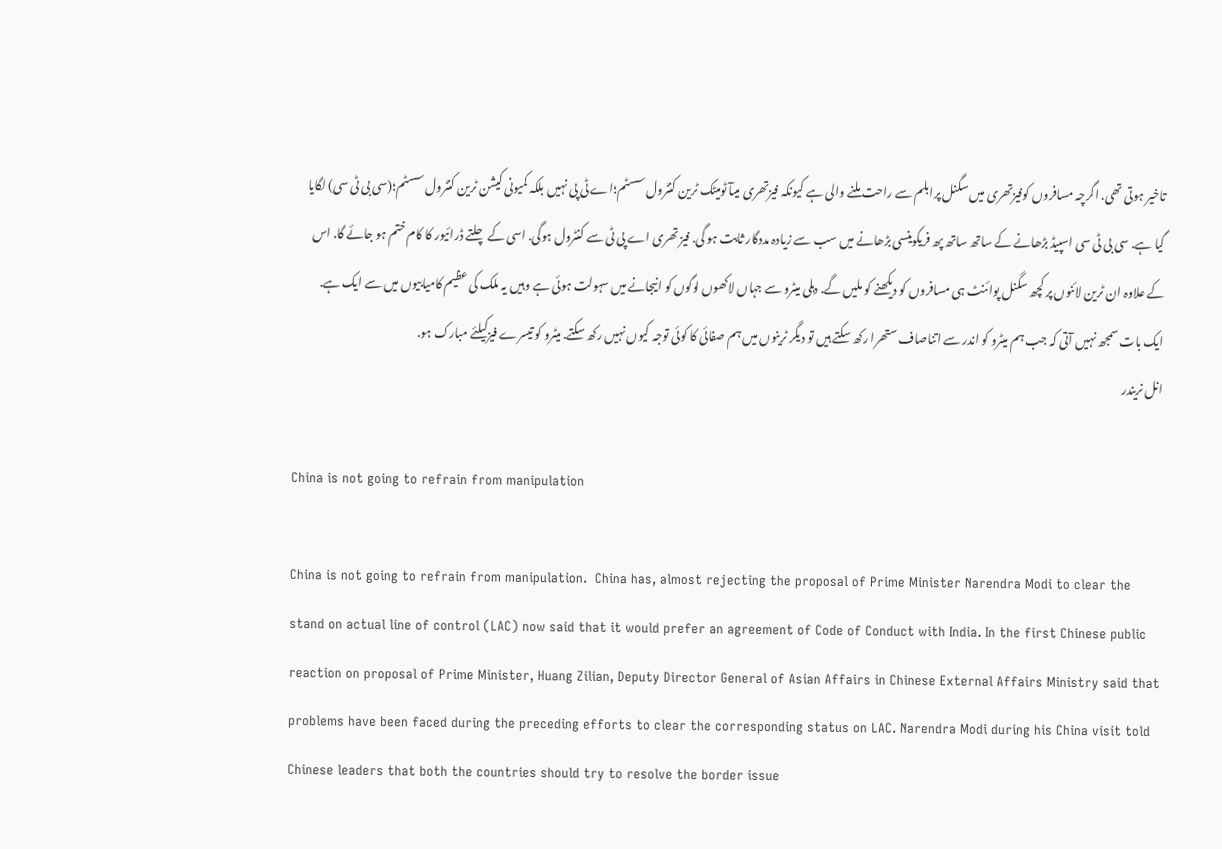تاخیر ہوتی تھی. اگرچہ مسافروں کوفیزتھری میں سگنل پرابلم سے راحت ملنے والی ہے کیونکہ فیزتھری میںآٹومیٹک ٹرین کنٹرول سسٹم؛اے ٹی پی نہیں بلکہ کمیونی کیشن ٹرین کنٹرول سسٹم؛(سی بی ٹی سی) لگایا گیا ہے. سی بی ٹی سی اسپیڈ بڑھانے کے ساتھ ساتھ پھ فریکوینسی بڑھانے میں سب سے زیادہ مددگار ثابت ہو گی. فیز تھری اے پی ٹی سے کنٹرول ہوگی. اسی کے چلتے ڈرائیور کا کام ختم ہو جائے گا. اس کے علاوہ ان ٹرین لائنوں پر کچھ سگنل پوائنٹ ہی مسافروں کو دیکھنے کو ملیں گے. دہلی میٹرو سے جہاں لاکھوں لوگوں کو انیجانے میں سہولت ہوئی ہے وہیں یہ ملک کی عظیم کامیابیوں میں سے ایک ہے. ایک بات سمجھ نہیں آتی کہ جب ہم میٹرو کو اندر سے اتناصاف ستھرا رکھ سکتے ہیں تو دیگر ٹرینوں میں ہم صفائی کا کوئی توجہ کیوں نہیں رکھ سکتے. میٹرو کو تیسرے فیزکیلئے مبارک ہو.
انل نریندر

China is not going to refrain from manipulation

China is not going to refrain from manipulation.  China has, almost rejecting the proposal of Prime Minister Narendra Modi to clear the stand on actual line of control (LAC) now said that it would prefer an agreement of Code of Conduct with India. In the first Chinese public reaction on proposal of Prime Minister, Huang Zilian, Deputy Director General of Asian Affairs in Chinese External Affairs Ministry said that problems have been faced during the preceding efforts to clear the corresponding status on LAC. Narendra Modi during his China visit told Chinese leaders that both the countries should try to resolve the border issue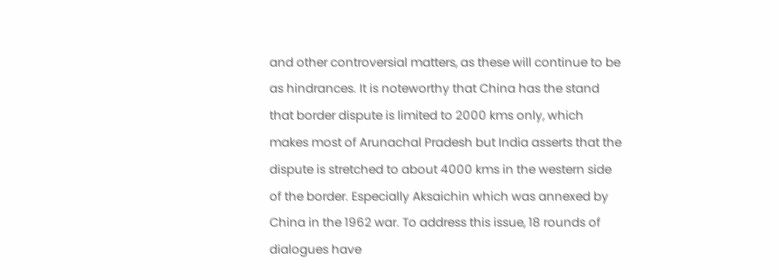and other controversial matters, as these will continue to be as hindrances. It is noteworthy that China has the stand that border dispute is limited to 2000 kms only, which makes most of Arunachal Pradesh but India asserts that the dispute is stretched to about 4000 kms in the western side of the border. Especially Aksaichin which was annexed by China in the 1962 war. To address this issue, 18 rounds of dialogues have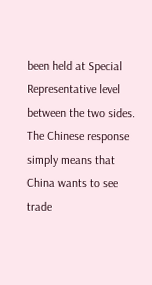been held at Special Representative level between the two sides. The Chinese response simply means that China wants to see trade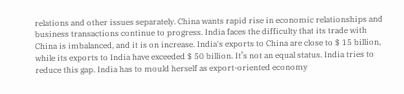relations and other issues separately. China wants rapid rise in economic relationships and business transactions continue to progress. India faces the difficulty that its trade with China is imbalanced, and it is on increase. India's exports to China are close to $ 15 billion, while its exports to India have exceeded $ 50 billion. It’s not an equal status. India tries to reduce this gap. India has to mould herself as export-oriented economy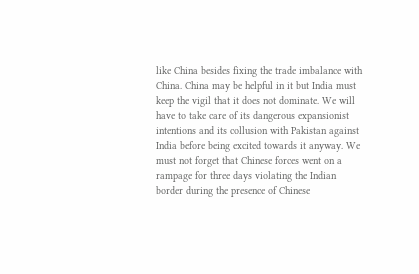like China besides fixing the trade imbalance with China. China may be helpful in it but India must keep the vigil that it does not dominate. We will have to take care of its dangerous expansionist intentions and its collusion with Pakistan against India before being excited towards it anyway. We must not forget that Chinese forces went on a rampage for three days violating the Indian border during the presence of Chinese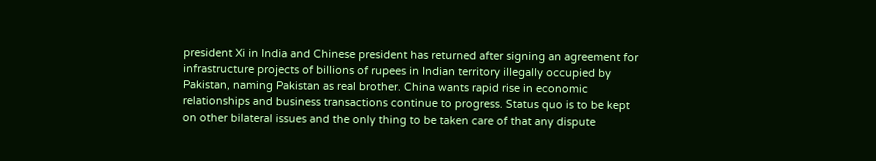president Xi in India and Chinese president has returned after signing an agreement for infrastructure projects of billions of rupees in Indian territory illegally occupied by Pakistan, naming Pakistan as real brother. China wants rapid rise in economic relationships and business transactions continue to progress. Status quo is to be kept on other bilateral issues and the only thing to be taken care of that any dispute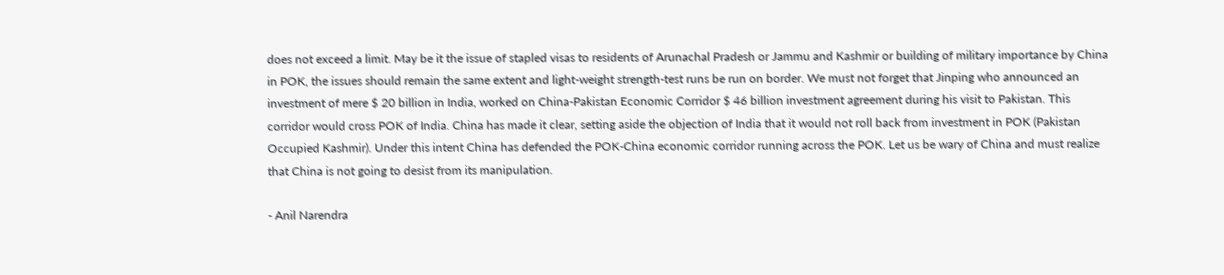does not exceed a limit. May be it the issue of stapled visas to residents of Arunachal Pradesh or Jammu and Kashmir or building of military importance by China in POK, the issues should remain the same extent and light-weight strength-test runs be run on border. We must not forget that Jinping who announced an investment of mere $ 20 billion in India, worked on China-Pakistan Economic Corridor $ 46 billion investment agreement during his visit to Pakistan. This corridor would cross POK of India. China has made it clear, setting aside the objection of India that it would not roll back from investment in POK (Pakistan Occupied Kashmir). Under this intent China has defended the POK-China economic corridor running across the POK. Let us be wary of China and must realize that China is not going to desist from its manipulation.

- Anil Narendra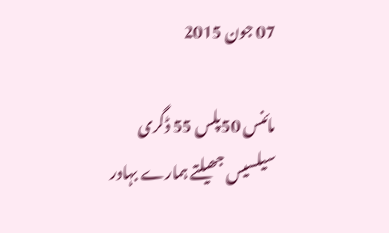07 جون 2015

مائنس 50پلس 55 ڈگری سیلسیس جھیلتے ہمارے بہادر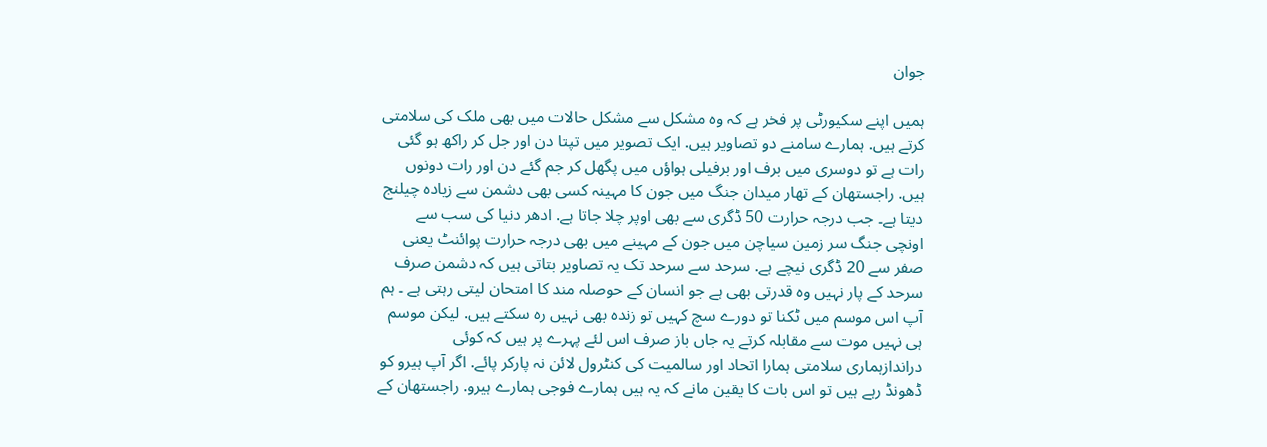جوان

ہمیں اپنے سکیورٹی پر فخر ہے کہ وہ مشکل سے مشکل حالات میں بھی ملک کی سلامتی کرتے ہیں. ہمارے سامنے دو تصاویر ہیں. ایک تصویر میں تپتا دن اور جل کر راکھ ہو گئی رات ہے تو دوسری میں برف اور برفیلی ہواؤں میں پگھل کر جم گئے دن اور رات دونوں ہیں. راجستھان کے تھار میدان جنگ میں جون کا مہینہ کسی بھی دشمن سے زیادہ چیلنج دیتا ہے۔ جب درجہ حرارت 50 ڈگری سے بھی اوپر چلا جاتا ہے. ادھر دنیا کی سب سے اونچی جنگ سر زمین سیاچن میں جون کے مہینے میں بھی درجہ حرارت پوائنٹ یعنی صفر سے 20 ڈگری نیچے ہے. سرحد سے سرحد تک یہ تصاویر بتاتی ہیں کہ دشمن صرف سرحد کے پار نہیں وہ قدرتی بھی ہے جو انسان کے حوصلہ مند کا امتحان لیتی رہتی ہے ۔ ہم آپ اس موسم میں ٹکنا تو دورے سچ کہیں تو زندہ بھی نہیں رہ سکتے ہیں. لیکن موسم ہی نہیں موت سے مقابلہ کرتے یہ جاں باز صرف اس لئے پہرے پر ہیں کہ کوئی دراندازہماری سلامتی ہمارا اتحاد اور سالمیت کی کنٹرول لائن نہ پارکر پائے. اگر آپ ہیرو کو ڈھونڈ رہے ہیں تو اس بات کا یقین مانے کہ یہ ہیں ہمارے فوجی ہمارے ہیرو. راجستھان کے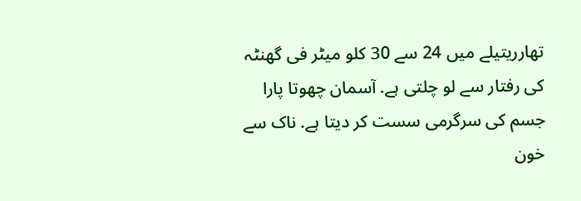تھارریتیلے میں 24 سے 30 کلو میٹر فی گھنٹہ کی رفتار سے لو چلتی ہے. آسمان چھوتا پارا جسم کی سرگرمی سست کر دیتا ہے. ناک سے خون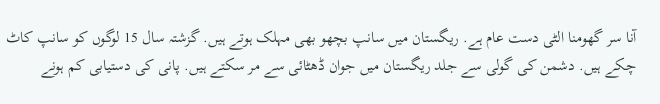آنا سر گھومنا الٹی دست عام ہے. ریگستان میں سانپ بچھو بھی مہلک ہوتے ہیں. گزشتہ سال 15 لوگوں کو سانپ کاٹ چکے ہیں. دشمن کی گولی سے جلد ریگستان میں جوان ڈھٹائی سے مر سکتے ہیں. پانی کی دستیابی کم ہونے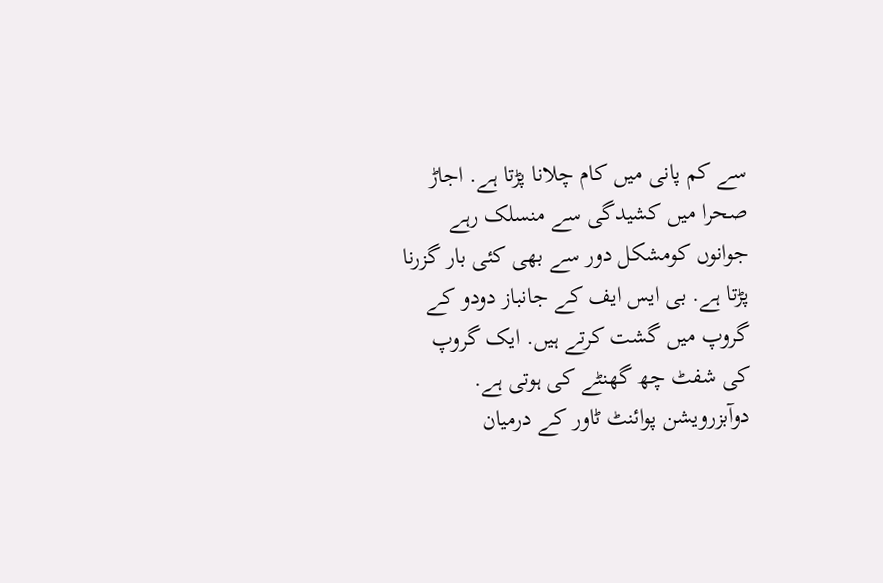سے کم پانی میں کام چلانا پڑتا ہے. اجاڑ صحرا میں کشیدگی سے منسلک رہے جوانوں کومشکل دور سے بھی کئی بار گزرنا پڑتا ہے. بی ایس ایف کے جانباز دودو کے گروپ میں گشت کرتے ہیں. ایک گروپ کی شفٹ چھ گھنٹے کی ہوتی ہے. دوآبزرویشن پوائنٹ ٹاور کے درمیان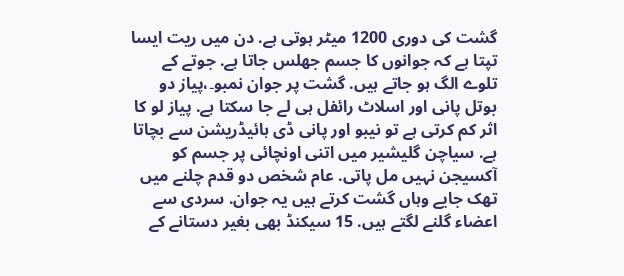گشت کی دوری 1200 میٹر ہوتی ہے. دن میں ریت ایسا تپتا ہے کہ جوانوں کا جسم جھلس جاتا ہے. جوتے کے تلوے الگ ہو جاتے ہیں. گشت پر جوان نمبو۔،پیاز دو بوتل پانی اور اسلاٹ رائفل ہی لے جا سکتا ہے. پیاز لو کا اثر کم کرتی ہے تو نیبو اور پانی ڈی ہائیڈریشن سے بچاتا ہے. سیاچن گلیشیر میں اتنی اونچائی پر جسم کو آکسیجن نہیں مل پاتی. عام شخص دو قدم چلنے میں تھک جایے وہاں گشت کرتے ہیں یہ جوان. سردی سے اعضاء گلنے لگتے ہیں. 15 سیکنڈ بھی بغیر دستانے کے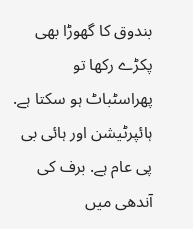بندوق کا گھوڑا بھی پکڑے رکھا تو پھراسٹباٹ ہو سکتا ہے. ہائپرٹیشن اور ہائی بی پی عام ہے. برف کی آندھی میں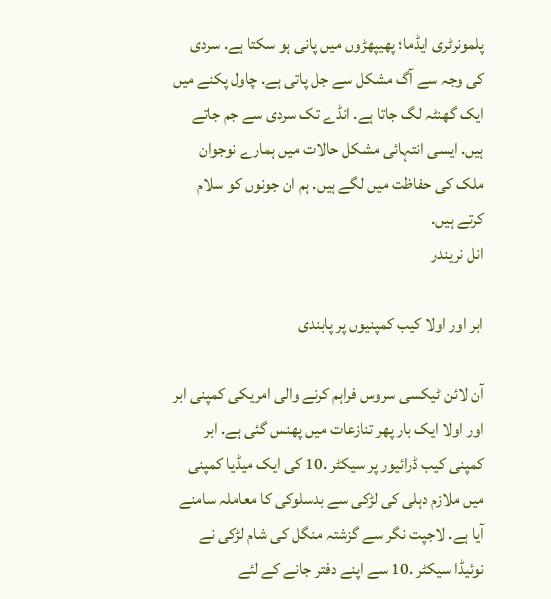پلمونرٹری ایڈما؛ پھیپھڑوں میں پانی ہو سکتا ہے. سردی کی وجہ سے آگ مشکل سے جل پاتی ہے. چاول پکنے میں ایک گھنٹہ لگ جاتا ہے. انڈے تک سردی سے جم جاتے ہیں. ایسی انتہائی مشکل حالات میں ہمارے نوجوان ملک کی حفاظت میں لگے ہیں. ہم ان جونوں کو سلام کرتے ہیں.
انل نریندر

ابر اور اولا کیب کمپنیوں پر پابندی

آن لائن ٹیکسی سروس فراہم کرنے والی امریکی کمپنی ابر اور اولا ایک بار پھر تنازعات میں پھنس گئی ہے. ابر کمپنی کیب ڈرائیور پر سیکٹر .10 کی ایک میڈیا کمپنی میں ملازم دہلی کی لڑکی سے بدسلوکی کا معاملہ سامنے آیا ہے. لاجپت نگر سے گزشتہ منگل کی شام لڑکی نے نوئیڈا سیکٹر .10 سے اپنے دفتر جانے کے لئے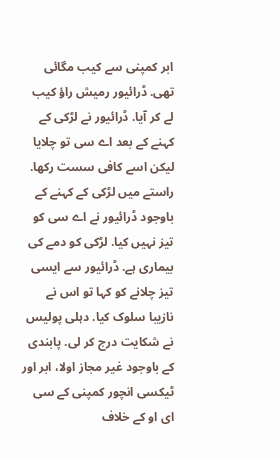ابر کمپنی سے کیب مگائی تھی. ڈرائیور رمیش راؤ کیب لے کر آیا. ڈرائیور نے لڑکی کے کہنے کے بعد اے سی تو چلایا لیکن اسے کافی سست رکھا. راستے میں لڑکی کے کہنے کے باوجود ڈرائیور نے اے سی کو تیز نہیں کیا. لڑکی کو دمے کی بیماری ہے. ڈرائیور سے ایسی تیز چلانے کو کہا تو اس نے نازیبا سلوک کیا. دہلی پولیس نے شکایت درج کر لی. پابندی کے باوجود غیر مجاز اولا، ابر اور ٹیکسی انچور کمپنی کے سی ای او کے خلاف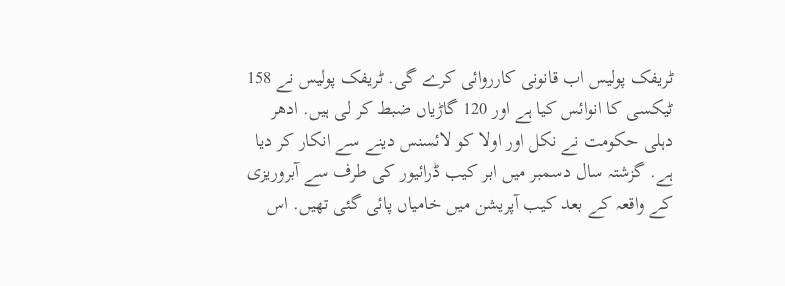ٹریفک پولیس اب قانونی کارروائی کرے گی. ٹریفک پولیس نے 158 ٹیکسی کا انوائس کیا ہے اور 120 گاڑیاں ضبط کر لی ہیں. ادھر دہلی حکومت نے نکل اور اولا کو لائسنس دینے سے انکار کر دیا ہے. گزشتہ سال دسمبر میں ابر کیب ڈرائیور کی طرف سے آبروریزی کے واقعہ کے بعد کیب آپریشن میں خامیاں پائی گئی تھیں. اس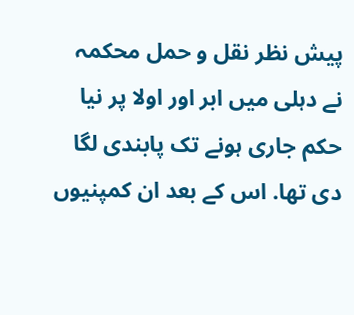پیش نظر نقل و حمل محکمہ نے دہلی میں ابر اور اولا پر نیا حکم جاری ہونے تک پابندی لگا دی تھا. اس کے بعد ان کمپنیوں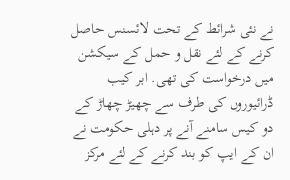نے نئی شرائط کے تحت لائسنس حاصل کرنے کے لئے نقل و حمل کے سیکشن میں درخواست کی تھی. ابر کیب ڈرائیوروں کی طرف سے چھیڑ چھاڑ کے دو کیس سامنے آنے پر دہلی حکومت نے ان کے ایپ کو بند کرنے کے لئے مرکز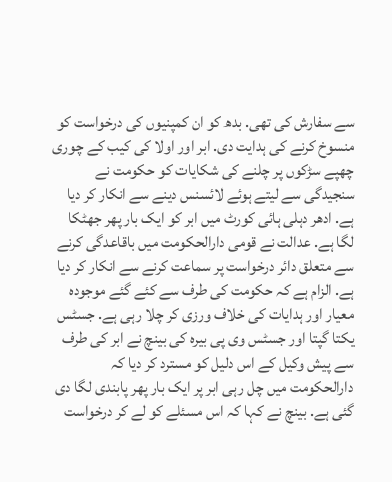سے سفارش کی تھی. بدھ کو ان کمپنیوں کی درخواست کو منسوخ کرنے کی ہدایت دی. ابر اور اولا کی کیب کے چوری چھپے سڑکوں پر چلنے کی شکایات کو حکومت نے سنجیدگی سے لیتے ہوئے لائسنس دینے سے انکار کر دیا ہے. ادھر دہلی ہائی کورٹ میں ابر کو ایک بار پھر جھٹکا لگا ہے. عدالت نے قومی دارالحکومت میں باقاعدگی کرنے سے متعلق دائر درخواست پر سماعت کرنے سے انکار کر دیا ہے. الزام ہے کہ حکومت کی طرف سے کئے گئے موجودہ معیار اور ہدایات کی خلاف ورزی کر چلا رہی ہے. جسٹس یکتا گپتا اور جسٹس وی پی بیرہ کی بینچ نے ابر کی طرف سے پیش وکیل کے اس دلیل کو مسترد کر دیا کہ دارالحکومت میں چل رہی ابر پر ایک بار پھر پابندی لگا دی گئی ہے. بینچ نے کہا کہ اس مسئلے کو لے کر درخواست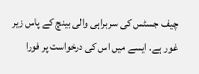چیف جسٹس کی سربراہی والی بینچ کے پاس زیر غور ہے. ایسے میں اس کی درخواست پر فورا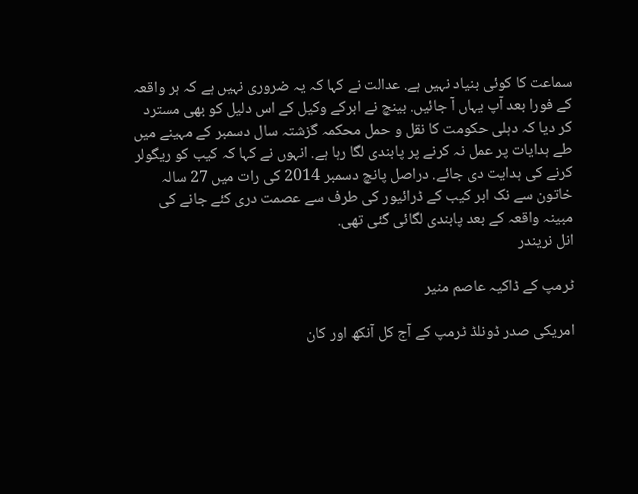سماعت کا کوئی بنیاد نہیں ہے. عدالت نے کہا کہ یہ ضروری نہیں ہے کہ ہر واقعہ کے فورا بعد آپ یہاں آ جائیں. بینچ نے ابرکے وکیل کے اس دلیل کو بھی مسترد کر دیا کہ دہلی حکومت کا نقل و حمل محکمہ گزشتہ سال دسمبر کے مہینے میں طے ہدایات پر عمل نہ کرنے پر پابندی لگا رہا ہے. انہوں نے کہا کہ کیب کو ریگولر کرنے کی ہدایت دی جائے. دراصل پانچ دسمبر 2014 کی رات میں 27 سالہ خاتون سے نک ابر کیب کے ڈرائیور کی طرف سے عصمت دری کئے جانے کی مبینہ واقعہ کے بعد پابندی لگائی گئی تھی.
انل نریندر

ٹرمپ کے ڈاکیہ عاصم منیر

امریکی صدر ڈونلڈ ٹرمپ کے آج کل آنکھ اور کان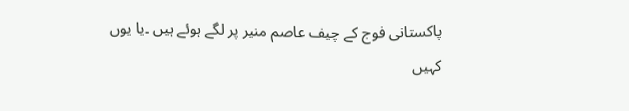پاکستانی فوج کے چیف عاصم منیر پر لگے ہوئے ہیں ۔یا یوں کہیں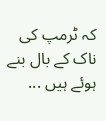کہ ٹرمپ کی ناک کے بال بنے ہوئے ہیں ...